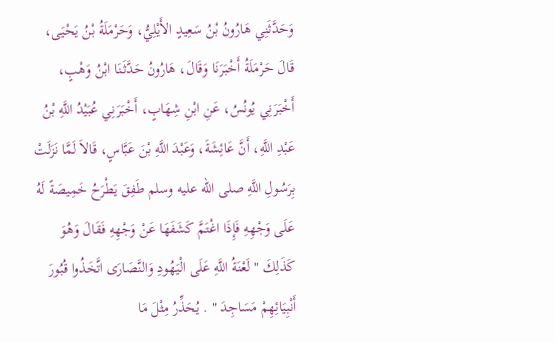وَحَدَّثَنِي هَارُونُ بْنُ سَعِيدٍ الأَيْلِيُّ، وَحَرْمَلَةُ بْنُ يَحْيَى، قَالَ حَرْمَلَةُ أَخْبَرَنَا وَقَالَ، هَارُونُ حَدَّثَنَا ابْنُ وَهْبٍ، أَخْبَرَنِي يُونُسُ، عَنِ ابْنِ شِهَابٍ، أَخْبَرَنِي عُبَيْدُ اللَّهِ بْنُ عَبْدِ اللَّهِ، أَنَّ عَائِشَةَ، وَعَبْدَ اللَّهِ بْنَ عَبَّاسٍ، قَالاَ لَمَّا نَزَلَتْ بِرَسُولِ اللَّهِ صلى الله عليه وسلم طَفِقَ يَطْرَحُ خَمِيصَةً لَهُ عَلَى وَجْهِهِ فَإِذَا اغْتَمَّ كَشَفَهَا عَنْ وَجْهِهِ فَقَالَ وَهُوَ كَذَلِكَ " لَعْنَةُ اللَّهِ عَلَى الْيَهُودِ وَالنَّصَارَى اتَّخَذُوا قُبُورَ أَنْبِيَائِهِمْ مَسَاجِدَ " . يُحَذِّرُ مِثْلَ مَا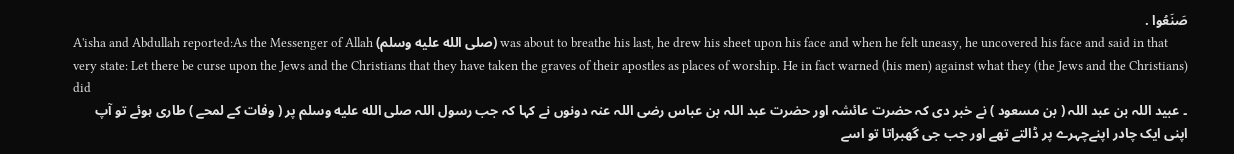صَنَعُوا .
A'isha and Abdullah reported:As the Messenger of Allah (صلى الله عليه وسلم) was about to breathe his last, he drew his sheet upon his face and when he felt uneasy, he uncovered his face and said in that very state: Let there be curse upon the Jews and the Christians that they have taken the graves of their apostles as places of worship. He in fact warned (his men) against what they (the Jews and the Christians) did
۔ عبید اللہ بن عبد اللہ ( بن مسعود ) نے خبر دی کہ حضرت عائشہ اور حضرت عبد اللہ بن عباس رضی اللہ عنہ دونوں نے کہا کہ جب رسول اللہ صلى الله عليه وسلم پر ( وفات کے لمحے ) طاری ہوئے تو آپ اپنی ایک چادر اپنےچہرے پر ڈالتے تھے اور جب جی گھبراتا تو اسے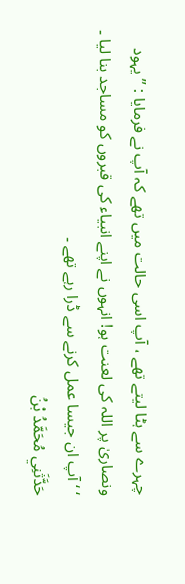چہرے سے ہٹا لیتے تھے ، آپ اسی حالت میں تھے کہ آپ نے فرمایا : ’’ یہود ونصاریٰ پر اللہ کی لعنت ہو! انہوں نے اپنے انبیاء کی قبروں کو مساجد بنا لیا ۔ ‘ ‘ آپ ان جیسا عمل کرنے سے ڈرا رہے تھے ۔
حَدَّثَنِي مُحَمَّدُ بْنُ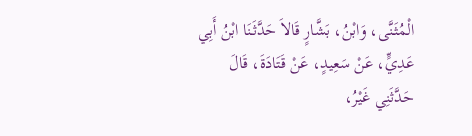الْمُثَنَّى، وَابْنُ، بَشَّارٍ قَالاَ حَدَّثَنَا ابْنُ أَبِي عَدِيٍّ، عَنْ سَعِيدٍ، عَنْ قَتَادَةَ، قَالَ حَدَّثَنِي غَيْرُ،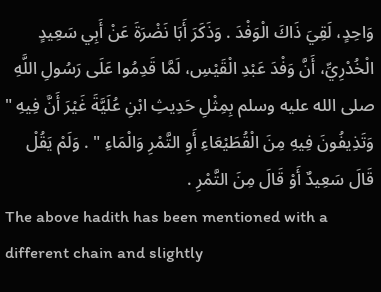وَاحِدٍ، لَقِيَ ذَاكَ الْوَفْدَ . وَذَكَرَ أَبَا نَضْرَةَ عَنْ أَبِي سَعِيدٍ الْخُدْرِيِّ، أَنَّ وَفْدَ عَبْدِ الْقَيْسِ، لَمَّا قَدِمُوا عَلَى رَسُولِ اللَّهِ صلى الله عليه وسلم بِمِثْلِ حَدِيثِ ابْنِ عُلَيَّةَ غَيْرَ أَنَّ فِيهِ " وَتَذِيفُونَ فِيهِ مِنَ الْقُطَيْعَاءِ أَوِ التَّمْرِ وَالْمَاءِ " . وَلَمْ يَقُلْ قَالَ سَعِيدٌ أَوْ قَالَ مِنَ التَّمْرِ .
The above hadith has been mentioned with a different chain and slightly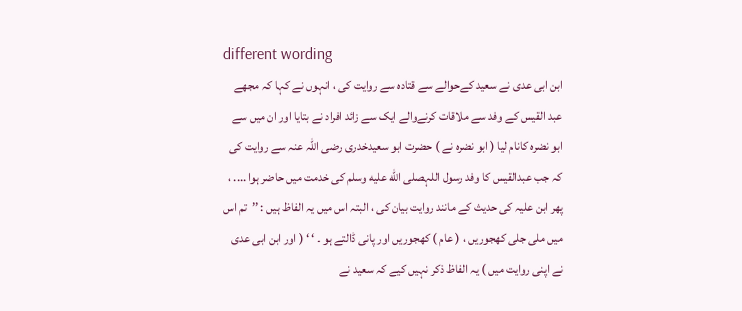different wording
ابن ابی عدی نے سعید کےحوالے سے قتادہ سے روایت کی ، انہوں نے کہا کہ مجھے عبد القیس کے وفد سے ملاقات کرنےوالے ایک سے زائد افراد نے بتایا اور ان میں سے ابو نضرہ کانام لیا ( ابو نضرہ نے ) حضرت ابو سعیدخدری رضی اللہ عنہ سے روایت کی کہ جب عبدالقیس کا وفد رسول اللہصلى الله عليه وسلم کی خدمت میں حاضر ہوا .... ، پھر ابن علیہ کی حدیث کے مانند روایت بیان کی ، البتہ اس میں یہ الفاظ ہیں : ’’تم اس میں ملی جلی کھجوریں ، ( عام ) کھجوریں اور پانی ڈالتے ہو ۔ ‘ ‘ ( اور ابن ابی عدی نے اپنی روایت میں ) یہ الفاظ ذکر نہیں کیے کہ سعید نے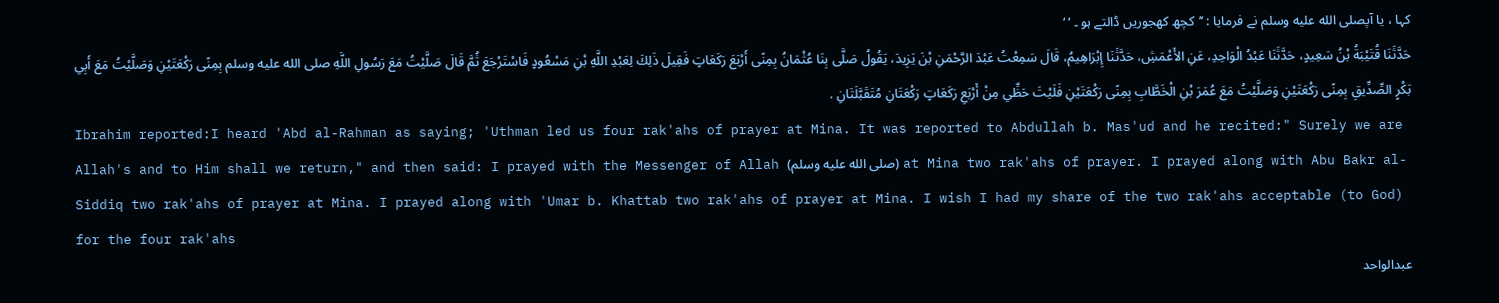کہا ، یا آپصلى الله عليه وسلم نے فرمایا : ’’کچھ کھجوریں ڈالتے ہو ۔ ‘ ‘
حَدَّثَنَا قُتَيْبَةُ بْنُ سَعِيدٍ، حَدَّثَنَا عَبْدُ الْوَاحِدِ، عَنِ الأَعْمَشِ، حَدَّثَنَا إِبْرَاهِيمُ، قَالَ سَمِعْتُ عَبْدَ الرَّحْمَنِ بْنَ يَزِيدَ، يَقُولُ صَلَّى بِنَا عُثْمَانُ بِمِنًى أَرْبَعَ رَكَعَاتٍ فَقِيلَ ذَلِكَ لِعَبْدِ اللَّهِ بْنِ مَسْعُودٍ فَاسْتَرْجَعَ ثُمَّ قَالَ صَلَّيْتُ مَعَ رَسُولِ اللَّهِ صلى الله عليه وسلم بِمِنًى رَكْعَتَيْنِ وَصَلَّيْتُ مَعَ أَبِي بَكْرٍ الصِّدِّيقِ بِمِنًى رَكْعَتَيْنِ وَصَلَّيْتُ مَعَ عُمَرَ بْنِ الْخَطَّابِ بِمِنًى رَكْعَتَيْنِ فَلَيْتَ حَظِّي مِنْ أَرْبَعِ رَكَعَاتٍ رَكْعَتَانِ مُتَقَبَّلَتَانِ .
Ibrahim reported:I heard 'Abd al-Rahman as saying; 'Uthman led us four rak'ahs of prayer at Mina. It was reported to Abdullah b. Mas'ud and he recited:" Surely we are Allah's and to Him shall we return," and then said: I prayed with the Messenger of Allah (صلى الله عليه وسلم) at Mina two rak'ahs of prayer. I prayed along with Abu Bakr al-Siddiq two rak'ahs of prayer at Mina. I prayed along with 'Umar b. Khattab two rak'ahs of prayer at Mina. I wish I had my share of the two rak'ahs acceptable (to God) for the four rak'ahs
عبدالواحد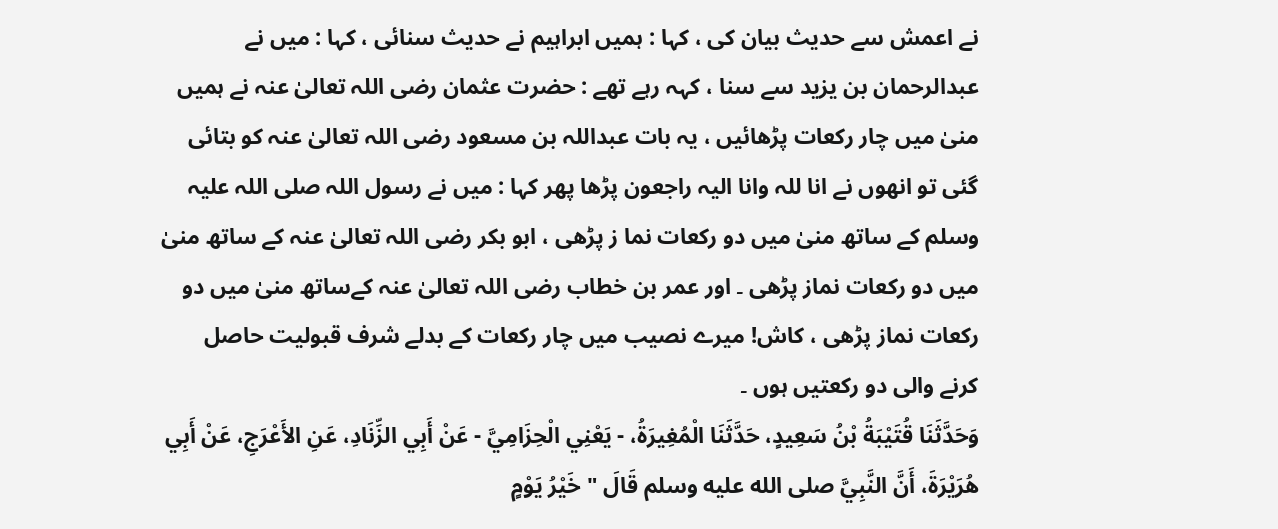نے اعمش سے حدیث بیان کی ، کہا : ہمیں ابراہیم نے حدیث سنائی ، کہا : میں نے عبدالرحمان بن یزید سے سنا ، کہہ رہے تھے : حضرت عثمان رضی اللہ تعالیٰ عنہ نے ہمیں منیٰ میں چار رکعات پڑھائیں ، یہ بات عبداللہ بن مسعود رضی اللہ تعالیٰ عنہ کو بتائی گئی تو انھوں نے انا للہ وانا الیہ راجعون پڑھا پھر کہا : میں نے رسول اللہ صلی اللہ علیہ وسلم کے ساتھ منیٰ میں دو رکعات نما ز پڑھی ، ابو بکر رضی اللہ تعالیٰ عنہ کے ساتھ منیٰ میں دو رکعات نماز پڑھی ۔ اور عمر بن خطاب رضی اللہ تعالیٰ عنہ کےساتھ منیٰ میں دو رکعات نماز پڑھی ، کاش! میرے نصیب میں چار رکعات کے بدلے شرف قبولیت حاصل کرنے والی دو رکعتیں ہوں ۔
وَحَدَّثَنَا قُتَيْبَةُ بْنُ سَعِيدٍ، حَدَّثَنَا الْمُغِيرَةُ، - يَعْنِي الْحِزَامِيَّ - عَنْ أَبِي الزِّنَادِ، عَنِ الأَعْرَجِ، عَنْ أَبِي هُرَيْرَةَ، أَنَّ النَّبِيَّ صلى الله عليه وسلم قَالَ " خَيْرُ يَوْمٍ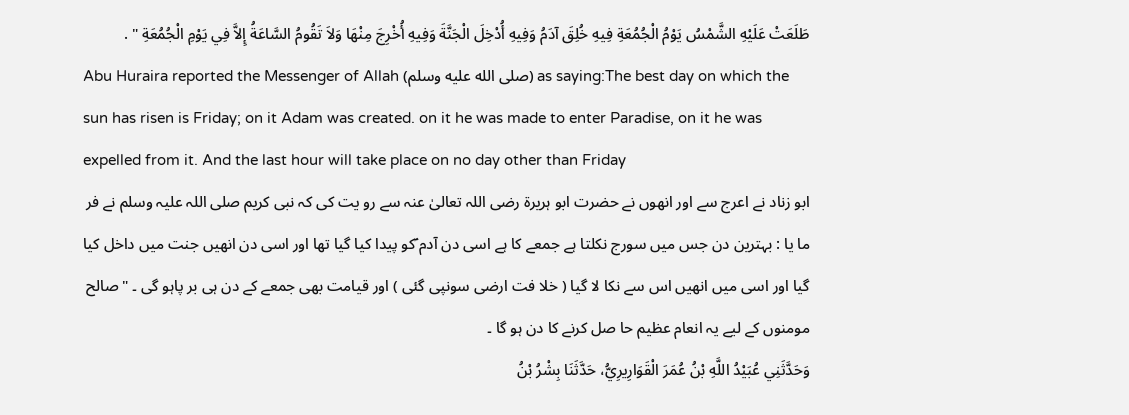طَلَعَتْ عَلَيْهِ الشَّمْسُ يَوْمُ الْجُمُعَةِ فِيهِ خُلِقَ آدَمُ وَفِيهِ أُدْخِلَ الْجَنَّةَ وَفِيهِ أُخْرِجَ مِنْهَا وَلاَ تَقُومُ السَّاعَةُ إِلاَّ فِي يَوْمِ الْجُمُعَةِ " .
Abu Huraira reported the Messenger of Allah (صلى الله عليه وسلم) as saying:The best day on which the sun has risen is Friday; on it Adam was created. on it he was made to enter Paradise, on it he was expelled from it. And the last hour will take place on no day other than Friday
ابو زناد نے اعرج سے اور انھوں نے حضرت ابو ہریرۃ رضی اللہ تعالیٰ عنہ سے رو یت کی کہ نبی کریم صلی اللہ علیہ وسلم نے فر ما یا : بہترین دن جس میں سورج نکلتا ہے جمعے کا ہے اسی دن آدم ؑکو پیدا کیا گیا تھا اور اسی دن انھیں جنت میں داخل کیا گیا اور اسی میں انھیں اس سے نکا لا گیا ( خلا فت ارضی سونپی گئی ) اور قیامت بھی جمعے کے دن ہی بر پاہو گی ۔ " صالح مومنوں کے لیے یہ انعام عظیم حا صل کرنے کا دن ہو گا ۔
وَحَدَّثَنِي عُبَيْدُ اللَّهِ بْنُ عُمَرَ الْقَوَارِيرِيُّ، حَدَّثَنَا بِشْرُ بْنُ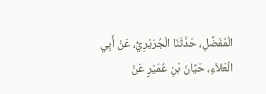الْمُفَضَّلِ، حَدَّثَنَا الْجُرَيْرِيُّ، عَنْ أَبِي الْعَلاَءِ، حَيَّانَ بْنِ عُمَيْرٍ عَنْ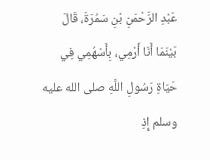عَبْدِ الرَّحْمَنِ بْنِ سَمُرَةَ، قَالَ بَيْنَمَا أَنَا أَرْمِي، بِأَسْهُمِي فِي حَيَاةِ رَسُولِ اللَّهِ صلى الله عليه وسلم إِذِ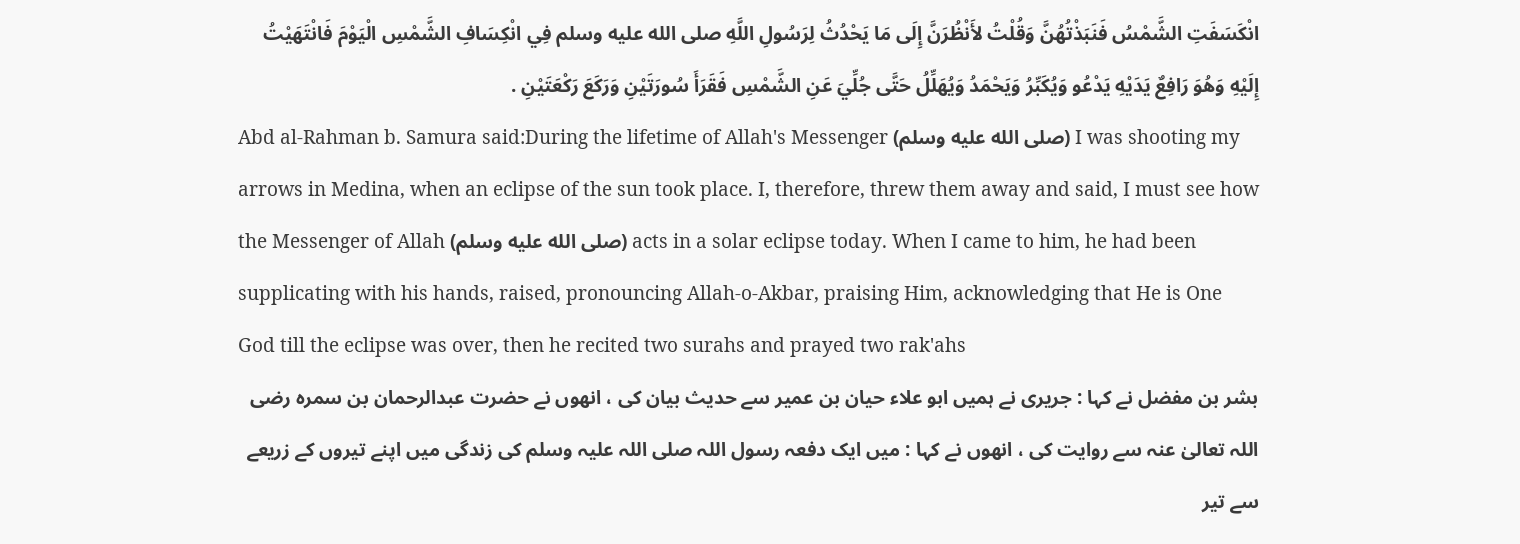انْكَسَفَتِ الشَّمْسُ فَنَبَذْتُهُنَّ وَقُلْتُ لأَنْظُرَنَّ إِلَى مَا يَحْدُثُ لِرَسُولِ اللَّهِ صلى الله عليه وسلم فِي انْكِسَافِ الشَّمْسِ الْيَوْمَ فَانْتَهَيْتُ إِلَيْهِ وَهُوَ رَافِعٌ يَدَيْهِ يَدْعُو وَيُكَبِّرُ وَيَحْمَدُ وَيُهَلِّلُ حَتَّى جُلِّيَ عَنِ الشَّمْسِ فَقَرَأَ سُورَتَيْنِ وَرَكَعَ رَكْعَتَيْنِ .
Abd al-Rahman b. Samura said:During the lifetime of Allah's Messenger (صلى الله عليه وسلم) I was shooting my arrows in Medina, when an eclipse of the sun took place. I, therefore, threw them away and said, I must see how the Messenger of Allah (صلى الله عليه وسلم) acts in a solar eclipse today. When I came to him, he had been supplicating with his hands, raised, pronouncing Allah-o-Akbar, praising Him, acknowledging that He is One God till the eclipse was over, then he recited two surahs and prayed two rak'ahs
بشر بن مفضل نے کہا : جریری نے ہمیں ابو علاء حیان بن عمیر سے حدیث بیان کی ، انھوں نے حضرت عبدالرحمان بن سمرہ رضی اللہ تعالیٰ عنہ سے روایت کی ، انھوں نے کہا : میں ایک دفعہ رسول اللہ صلی اللہ علیہ وسلم کی زندگی میں اپنے تیروں کے زریعے سے تیر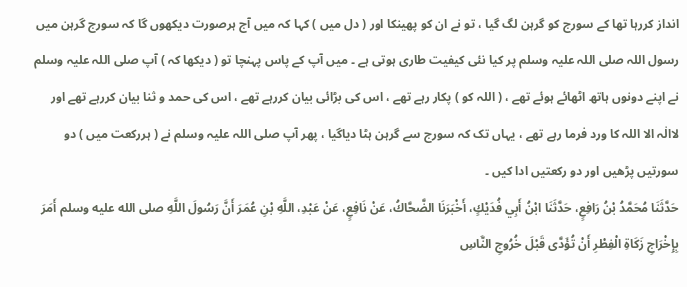انداز کررہا تھا کے سورج کو گرہن لگ گیا ، تو نے ان کو پھینکا اور ( دل میں ) کہا کہ میں آج ہرصورت دیکھوں گا کہ سورج گرہن میں رسول اللہ صلی اللہ علیہ وسلم پر کیا نئی کیفیت طاری ہوتی ہے ۔ میں آپ کے پاس پہنچا تو ( دیکھا کہ ) آپ صلی اللہ علیہ وسلم نے اپنے دونوں ہاتھ اٹھائے ہوئے تھے ، ( اللہ کو ) پکار رہے تھے ، اس کی بڑائی بیان کررہے تھے ، اس کی حمد و ثنا بیان کررہے تھے اور لاالٰہ الا اللہ کا ورد فرما رہے تھے ، یہاں تک کہ سورج سے گرہن ہٹا دیاگیا ، پھر آپ صلی اللہ علیہ وسلم نے ( ہررکعت میں ) دو سورتیں پڑھیں اور دو رکعتیں ادا کیں ۔
حَدَّثَنَا مُحَمَّدُ بْنُ رَافِعٍ، حَدَّثَنَا ابْنُ أَبِي فُدَيْكٍ، أَخْبَرَنَا الضَّحَّاكُ، عَنْ نَافِعٍ، عَنْ عَبْدِ، اللَّهِ بْنِ عُمَرَ أَنَّ رَسُولَ اللَّهِ صلى الله عليه وسلم أَمَرَ بِإِخْرَاجِ زَكَاةِ الْفِطْرِ أَنْ تُؤَدَّى قَبْلَ خُرُوجِ النَّاسِ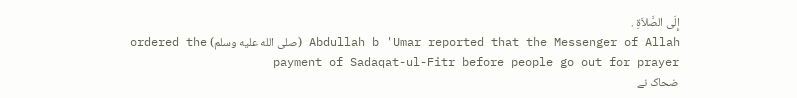إِلَى الصَّلاَةِ .
Abdullah b 'Umar reported that the Messenger of Allah (صلى الله عليه وسلم) ordered the payment of Sadaqat-ul-Fitr before people go out for prayer
ضحاک نے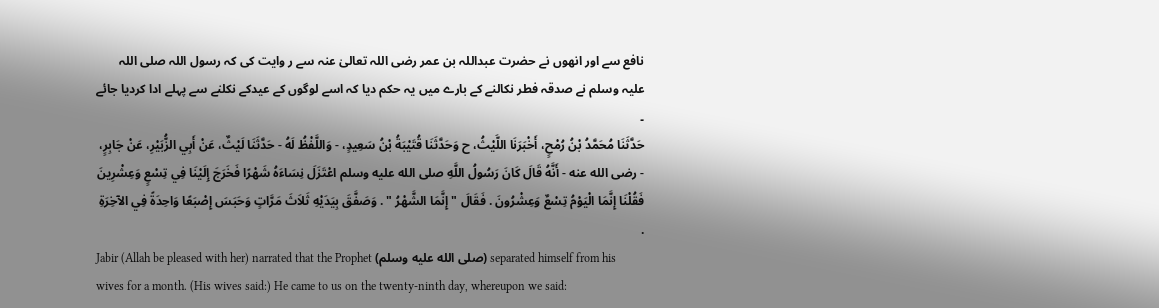نافع سے اور انھوں نے حضرت عبداللہ بن عمر رضی اللہ تعالیٰ عنہ سے ر وایت کی کہ رسول اللہ صلی اللہ علیہ وسلم نے صدقہ فطر نکالنے کے بارے میں یہ حکم دیا کہ اسے لوگوں کے عیدکے نکلنے سے پہلے ادا کردیا جائے ۔
حَدَّثَنَا مُحَمَّدُ بْنُ رُمْحٍ، أَخْبَرَنَا اللَّيْثُ، ح وَحَدَّثَنَا قُتَيْبَةُ بْنُ سَعِيدٍ، - وَاللَّفْظُ لَهُ - حَدَّثَنَا لَيْثٌ، عَنْ أَبِي الزُّبَيْرِ، عَنْ جَابِرٍ، - رضى الله عنه - أَنَّهُ قَالَ كَانَ رَسُولُ اللَّهِ صلى الله عليه وسلم اعْتَزَلَ نِسَاءَهُ شَهْرًا فَخَرَجَ إِلَيْنَا فِي تِسْعٍ وَعِشْرِينَ فَقُلْنَا إِنَّمَا الْيَوْمُ تِسْعٌ وَعِشْرُونَ . فَقَالَ " إِنَّمَا الشَّهْرُ " . وَصَفَّقَ بِيَدَيْهِ ثَلاَثَ مَرَّاتٍ وَحَبَسَ إِصْبَعًا وَاحِدَةً فِي الآخِرَةِ .
Jabir (Allah be pleased with her) narrated that the Prophet (صلى الله عليه وسلم) separated himself from his wives for a month. (His wives said:) He came to us on the twenty-ninth day, whereupon we said: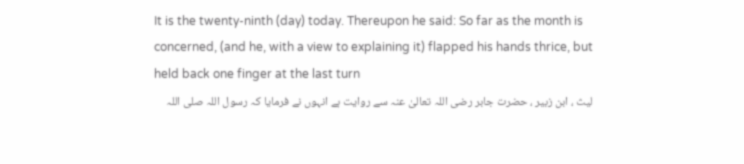It is the twenty-ninth (day) today. Thereupon he said: So far as the month is concerned, (and he, with a view to explaining it) flapped his hands thrice, but held back one finger at the last turn
لیث ، ابن زبیر ، حضرت جابر رضی اللہ تعالیٰ عنہ سے روایت ہے انہوں نے فرمایا کہ رسول اللہ صلی اللہ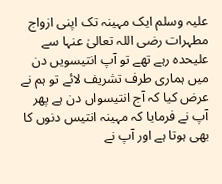علیہ وسلم ایک مہینہ تک اپنی ازواج مطہرات رضی اللہ تعالیٰ عنہا سے علیحدہ رہے تھے تو آپ انتیسویں دن میں ہماری طرف تشریف لائے تو ہم نے عرض کیا کہ آج انتیسواں دن ہے پھر آپ نے فرمایا کہ مہینہ انتیس دنوں کا بھی ہوتا ہے اور آپ نے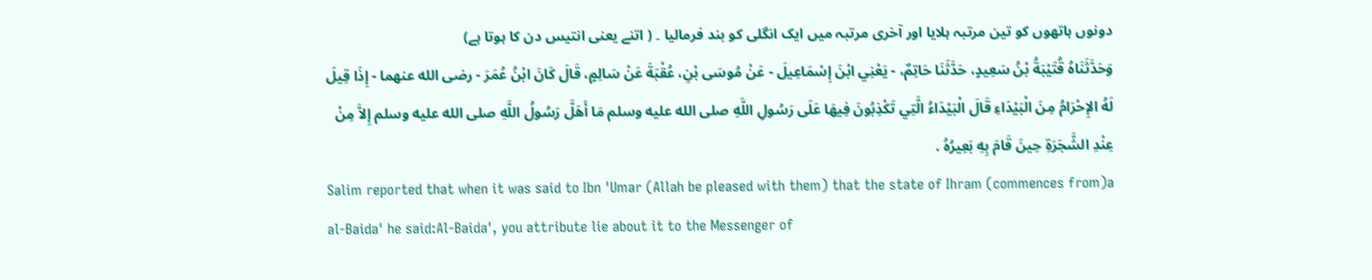دونوں ہاتھوں کو تین مرتبہ ہلایا اور آخری مرتبہ میں ایک انگلی کو بند فرمالیا ۔ ( اتنے یعنی انتیس دن کا ہوتا ہے)
وَحَدَّثَنَاهُ قُتَيْبَةُ بْنُ سَعِيدٍ، حَدَّثَنَا حَاتِمٌ، - يَعْنِي ابْنَ إِسْمَاعِيلَ - عَنْ مُوسَى بْنِ، عُقْبَةَ عَنْ سَالِمٍ، قَالَ كَانَ ابْنُ عُمَرَ - رضى الله عنهما - إِذَا قِيلَ لَهُ الإِحْرَامُ مِنَ الْبَيْدَاءِ قَالَ الْبَيْدَاءُ الَّتِي تَكْذِبُونَ فِيهَا عَلَى رَسُولِ اللَّهِ صلى الله عليه وسلم مَا أَهَلَّ رَسُولُ اللَّهِ صلى الله عليه وسلم إِلاَّ مِنْ عِنْدِ الشَّجَرَةِ حِينَ قَامَ بِهِ بَعِيرُهُ .
Salim reported that when it was said to Ibn 'Umar (Allah be pleased with them) that the state of Ihram (commences from)a al-Baida' he said:Al-Baida', you attribute lie about it to the Messenger of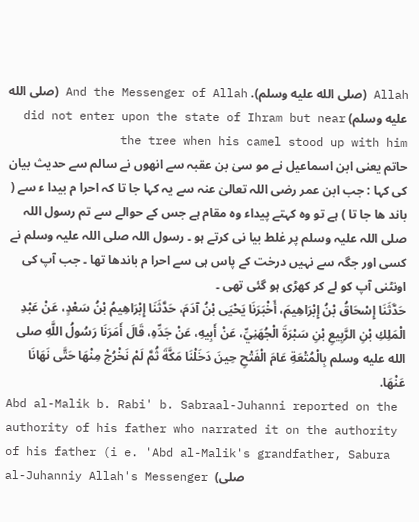Allah (صلى الله عليه وسلم). And the Messenger of Allah (صلى الله عليه وسلم) did not enter upon the state of Ihram but near the tree when his camel stood up with him
حاتم یعنی ابن اسماعیل نے مو سیٰ بن عقبہ سے انھوں نے سالم سے حدیث بیان کی کہا : جب ابن عمر رضی اللہ تعالیٰ عنہ سے یہ کہا جا تا کہ احرا م بیدا ء سے ( باند ھا جا تا ) ہے تو وہ کہتے پیداء وہ مقام ہے جس کے حوالے سے تم رسول اللہ صلی اللہ علیہ وسلم پر غلط بیا نی کرتے ہو ۔ رسول اللہ صلی اللہ علیہ وسلم نے کسی اور جگہ سے نہیں درخت کے پاس ہی سے احرا م باندھا تھا ۔ جب آپ کی اونٹنی آپ کو لے کر کھڑی ہو گئی تھی ۔
حَدَّثَنَا إِسْحَاقُ بْنُ إِبْرَاهِيمَ، أَخْبَرَنَا يَحْيَى بْنُ آدَمَ، حَدَّثَنَا إِبْرَاهِيمُ بْنُ سَعْدٍ، عَنْ عَبْدِ الْمَلِكِ بْنِ الرَّبِيعِ بْنِ سَبْرَةَ الْجُهَنِيِّ، عَنْ أَبِيهِ، عَنْ جَدِّهِ، قَالَ أَمَرَنَا رَسُولُ اللَّهِ صلى الله عليه وسلم بِالْمُتْعَةِ عَامَ الْفَتْحِ حِينَ دَخَلْنَا مَكَّةَ ثُمَّ لَمْ نَخْرُجْ مِنْهَا حَتَّى نَهَانَا عَنْهَا.
Abd al-Malik b. Rabi' b. Sabraal-Juhanni reported on the authority of his father who narrated it on the authority of his father (i e. 'Abd al-Malik's grandfather, Sabura al-Juhanniy Allah's Messenger (صلى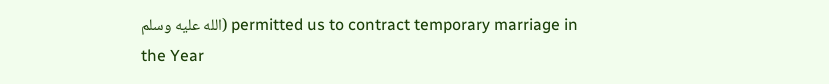الله عليه وسلم) permitted us to contract temporary marriage in the Year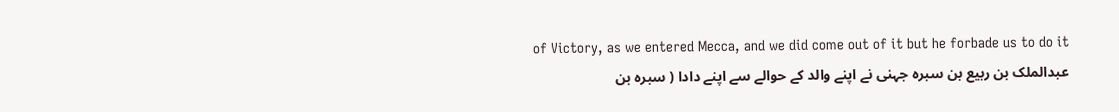of Victory, as we entered Mecca, and we did come out of it but he forbade us to do it
عبدالملک بن ربیع بن سبرہ جہنی نے اپنے والد کے حوالے سے اپنے دادا ( سبرہ بن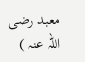معبد رضی اللہ عنہ )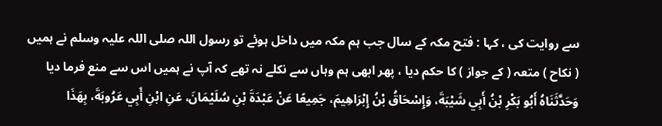سے روایت کی ، کہا : فتح مکہ کے سال جب ہم مکہ میں داخل ہوئے تو رسول اللہ صلی اللہ علیہ وسلم نے ہمیں ( نکاح ) متعہ ( کے جواز ) کا حکم دیا ، پھر ابھی ہم وہاں سے نکلے نہ تھے کہ آپ نے ہمیں اس سے منع فرما دیا
وَحَدَّثَنَاهُ أَبُو بَكْرِ بْنُ أَبِي شَيْبَةَ، وَإِسْحَاقُ بْنُ إِبْرَاهِيمَ، جَمِيعًا عَنْ عَبْدَةَ بْنِ سُلَيْمَانَ، عَنِ ابْنِ أَبِي عَرُوبَةَ، بِهَذَا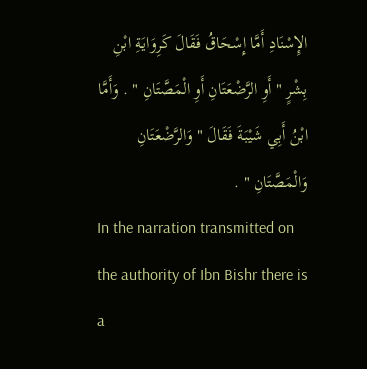الإِسْنَادِ أَمَّا إِسْحَاقُ فَقَالَ كَرِوَايَةِ ابْنِ بِشْرٍ " أَوِ الرَّضْعَتَانِ أَوِ الْمَصَّتَانِ " . وَأَمَّا ابْنُ أَبِي شَيْبَةَ فَقَالَ " وَالرَّضْعَتَانِ وَالْمَصَّتَانِ " .
In the narration transmitted on the authority of Ibn Bishr there is a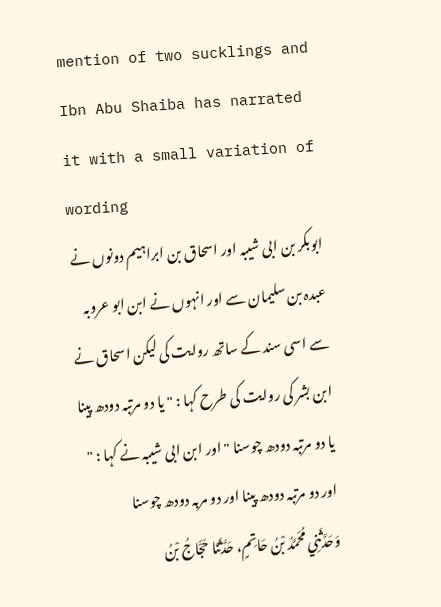mention of two sucklings and Ibn Abu Shaiba has narrated it with a small variation of wording
ابوبکر بن ابی شیبہ اور اسحاق بن ابراہیم دونوں نے عبدہ بن سلیمان سے اور انہوں نے ابن ابو عروبہ سے اسی سند کے ساتھ روایت کی لیکن اسحاق نے ابن بشر کی روایت کی طرح کہا : " یا دو مرتبہ دودھ پینا یا دو مرتبہ دودھ چوسنا " اور ابن ابی شیبہ نے کہا : " اور دو مرتبہ دودھ پینا اور دو مربہ دودھ چوسنا
وَحَدَّثَنِي مُحَمَّدُ بْنُ حَاتِمٍ، حَدَّثَنَا حَجَّاجُ بْنُ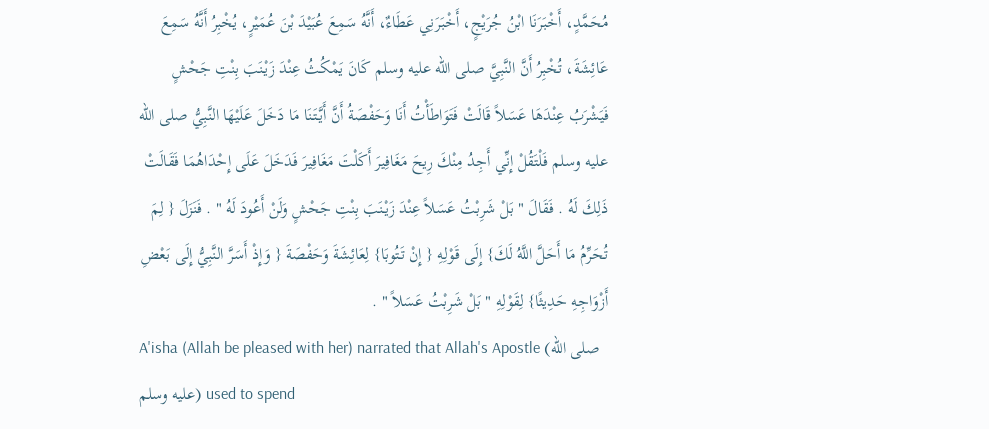مُحَمَّدٍ، أَخْبَرَنَا ابْنُ جُرَيْجٍ، أَخْبَرَنِي عَطَاءٌ، أَنَّهُ سَمِعَ عُبَيْدَ بْنَ عُمَيْرٍ، يُخْبِرُ أَنَّهُ سَمِعَ عَائِشَةَ، تُخْبِرُ أَنَّ النَّبِيَّ صلى الله عليه وسلم كَانَ يَمْكُثُ عِنْدَ زَيْنَبَ بِنْتِ جَحْشٍ فَيَشْرَبُ عِنْدَهَا عَسَلاً قَالَتْ فَتَوَاطَأْتُ أَنَا وَحَفْصَةُ أَنَّ أَيَّتَنَا مَا دَخَلَ عَلَيْهَا النَّبِيُّ صلى الله عليه وسلم فَلْتَقُلْ إِنِّي أَجِدُ مِنْكَ رِيحَ مَغَافِيرَ أَكَلْتَ مَغَافِيرَ فَدَخَلَ عَلَى إِحْدَاهُمَا فَقَالَتْ ذَلِكَ لَهُ . فَقَالَ " بَلْ شَرِبْتُ عَسَلاً عِنْدَ زَيْنَبَ بِنْتِ جَحْشٍ وَلَنْ أَعُودَ لَهُ " . فَنَزَلَ { لِمَ تُحَرِّمُ مَا أَحَلَّ اللَّهُ لَكَ} إِلَى قَوْلِهِ { إِنْ تَتُوبَا} لِعَائِشَةَ وَحَفْصَةَ { وَإِذْ أَسَرَّ النَّبِيُّ إِلَى بَعْضِ أَزْوَاجِهِ حَدِيثًا} لِقَوْلِهِ " بَلْ شَرِبْتُ عَسَلاً " .
A'isha (Allah be pleased with her) narrated that Allah's Apostle (صلى الله عليه وسلم) used to spend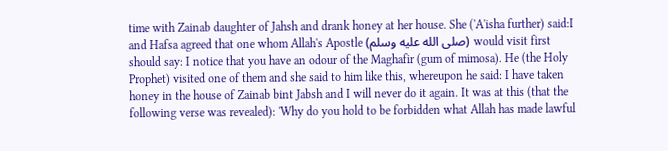time with Zainab daughter of Jahsh and drank honey at her house. She ('A'isha further) said:I and Hafsa agreed that one whom Allah's Apostle (صلى الله عليه وسلم) would visit first should say: I notice that you have an odour of the Maghafir (gum of mimosa). He (the Holy Prophet) visited one of them and she said to him like this, whereupon he said: I have taken honey in the house of Zainab bint Jabsh and I will never do it again. It was at this (that the following verse was revealed): 'Why do you hold to be forbidden what Allah has made lawful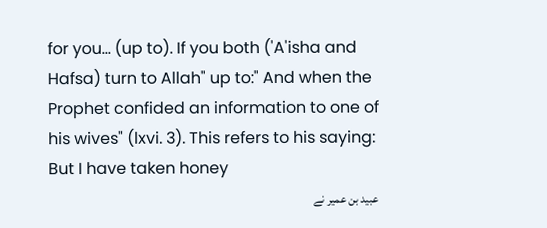for you... (up to). If you both ('A'isha and Hafsa) turn to Allah" up to:" And when the Prophet confided an information to one of his wives" (lxvi. 3). This refers to his saying: But I have taken honey
عبید بن عمیر نے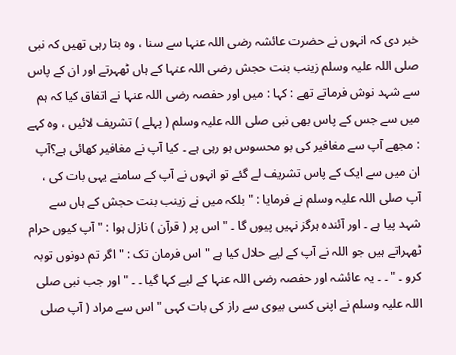خبر دی کہ انہوں نے حضرت عائشہ رضی اللہ عنہا سے سنا ، وہ بتا رہی تھیں کہ نبی صلی اللہ علیہ وسلم زینب بنت حجش رضی اللہ عنہا کے ہاں ٹھہرتے اور ان کے پاس سے شہد نوش فرماتے تھے : کہا : میں اور حفصہ رضی اللہ عنہا نے اتفاق کیا کہ ہم میں سے جس کے پاس بھی نبی صلی اللہ علیہ وسلم ( پہلے ) تشریف لائیں ، وہ کہے : مجھے آپ سے مغافیر کی بو محسوس ہو رہی ہے ۔ کیا آپ نے مغافیر کھائی ہے؟آپ ان میں سے ایک کے پاس تشریف لے گئے تو انہوں نے آپ کے سامنے یہی بات کی ، آپ صلی اللہ علیہ وسلم نے فرمایا : " بلکہ میں نے زینب بنت حجش کے ہاں سے شہد پیا ہے ۔ اور آئندہ ہرگز نہیں پیوں گا ۔ " اس پر ( قرآن ) نازل ہوا : " آپ کیوں حرام ٹھہراتے ہیں جو اللہ نے آپ کے لیے حلال کیا ہے " اس فرمان تک : " اگر تم دونوں توبہ کرو ۔ " ۔ ۔ یہ عائشہ اور حفصہ رضی اللہ عنہا کے لیے کہا گیا ۔ ۔ " اور جب نبی صلی اللہ علیہ وسلم نے اپنی کسی بیوی سے راز کی بات کہی " اس سے مراد ( آپ صلی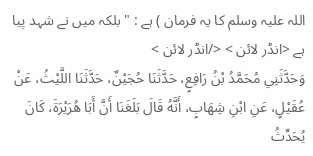اللہ علیہ وسلم کا یہ فرمان ) ہے : " بلکہ میں نے شہد پیا ہے <انڈر لائن > </انڈر لائن >
وَحَدَّثَنِي مُحَمَّدُ بْنُ رَافِعٍ، حَدَّثَنَا حُجَيْنٌ، حَدَّثَنَا اللَّيْثُ، عَنْ عُقَيْلٍ، عَنِ ابْنِ شِهَابٍ، أَنَّهُ قَالَ بَلَغَنَا أَنَّ أَبَا هُرَيْرَةَ، كَانَ يُحَدِّثُ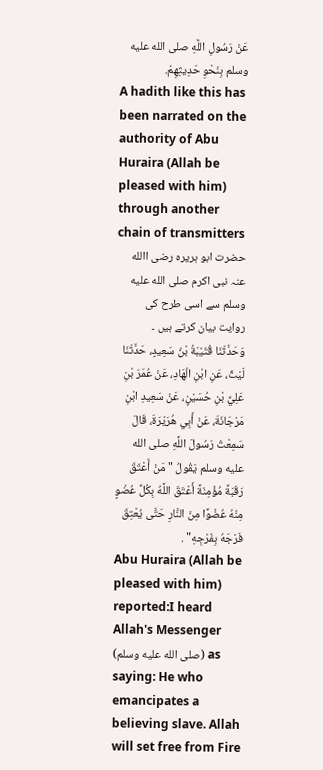عَنْ رَسُولِ اللَّهِ صلى الله عليه وسلم بِنَحْوِ حَدِيثِهِمْ.
A hadith like this has been narrated on the authority of Abu Huraira (Allah be pleased with him) through another chain of transmitters
حضرت ابو ہریرہ رضی االله عنہ نبی اکرم صلى الله عليه وسلم سے اسی طرح کی روایت بیان کرتے ہیں ۔
وَحَدَّثَنَا قُتَيْبَةُ بْنُ سَعِيدٍ، حَدَّثَنَا لَيْثٌ، عَنِ ابْنِ الْهَادِ، عَنْ عُمَرَ بْنِ عَلِيِّ بْنِ حُسَيْنٍ، عَنْ سَعِيدِ ابْنِ مَرْجَانَةَ، عَنْ أَبِي هُرَيْرَةَ، قَالَ سَمِعْتُ رَسُولَ اللَّهِ صلى الله عليه وسلم يَقُولُ " مَنْ أَعْتَقَ رَقَبَةً مُؤْمِنَةً أَعْتَقَ اللَّهُ بِكُلِّ عُضْوٍ مِنْهُ عُضْوًا مِنَ النَّارِ حَتَّى يُعْتِقَ فَرْجَهُ بِفَرْجِهِ" .
Abu Huraira (Allah be pleased with him) reported:I heard Allah's Messenger (صلى الله عليه وسلم) as saying: He who emancipates a believing slave. Allah will set free from Fire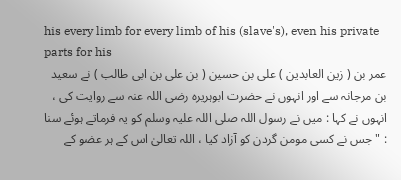his every limb for every limb of his (slave's), even his private parts for his
عمر بن ( زین العابدین ) علی بن حسین ( بن علی بن ابی طالب ) نے سعید بن مرجانہ سے اور انہوں نے حضرت ابوہریرہ رضی اللہ عنہ سے روایت کی ، انہوں نے کہا : میں نے رسول اللہ صلی اللہ علیہ وسلم کو یہ فرماتے ہوئے سنا : " جس نے کسی مومن گردن کو آزاد کیا ، اللہ تعالیٰ اس کے ہر عضو کے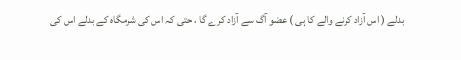بدلے ( اس آزاد کرنے والے کا ہی ) عضو آگ سے آزاد کرے گا ، حتی کہ اس کی شرمگاہ کے بدلے اس کی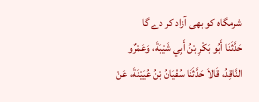شرمگاہ کو بھی آزاد کر دے گا
حَدَّثَنَا أَبُو بَكْرِ بْنُ أَبِي شَيْبَةَ، وَعَمْرٌو النَّاقِدُ، قَالاَ حَدَّثَنَا سُفْيَانُ بْنُ عُيَيْنَةَ، عَنْ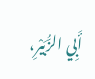أَبِي الزُّبَيْرِ،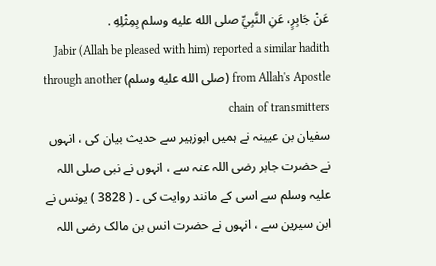عَنْ جَابِرٍ، عَنِ النَّبِيِّ صلى الله عليه وسلم بِمِثْلِهِ .
Jabir (Allah be pleased with him) reported a similar hadith from Allah's Apostle (صلى الله عليه وسلم) through another chain of transmitters
سفیان بن عیینہ نے ہمیں ابوزہیر سے حدیث بیان کی ، انہوں نے حضرت جابر رضی اللہ عنہ سے ، انہوں نے نبی صلی اللہ علیہ وسلم سے اسی کے مانند روایت کی ۔ ( 3828 ) یونس نے ابن سیرین سے ، انہوں نے حضرت انس بن مالک رضی اللہ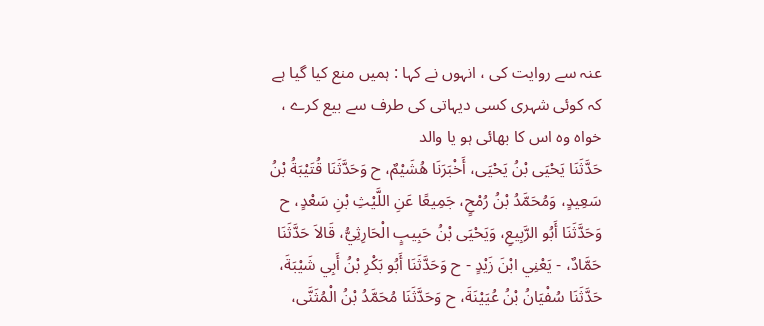عنہ سے روایت کی ، انہوں نے کہا : ہمیں منع کیا گیا ہے کہ کوئی شہری کسی دیہاتی کی طرف سے بیع کرے ، خواہ وہ اس کا بھائی ہو یا والد
حَدَّثَنَا يَحْيَى بْنُ يَحْيَى، أَخْبَرَنَا هُشَيْمٌ، ح وَحَدَّثَنَا قُتَيْبَةُ بْنُ سَعِيدٍ، وَمُحَمَّدُ بْنُ رُمْحٍ، جَمِيعًا عَنِ اللَّيْثِ بْنِ سَعْدٍ، ح وَحَدَّثَنَا أَبُو الرَّبِيعِ، وَيَحْيَى بْنُ حَبِيبٍ الْحَارِثِيُّ، قَالاَ حَدَّثَنَا حَمَّادٌ، - يَعْنِي ابْنَ زَيْدٍ - ح وَحَدَّثَنَا أَبُو بَكْرِ بْنُ أَبِي شَيْبَةَ، حَدَّثَنَا سُفْيَانُ بْنُ عُيَيْنَةَ، ح وَحَدَّثَنَا مُحَمَّدُ بْنُ الْمُثَنَّى،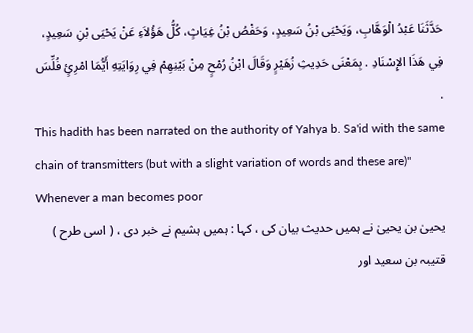حَدَّثَنَا عَبْدُ الْوَهَّابِ، وَيَحْيَى بْنُ سَعِيدٍ، وَحَفْصُ بْنُ غِيَاثٍ، كُلُّ هَؤُلاَءِ عَنْ يَحْيَى بْنِ سَعِيدٍ، فِي هَذَا الإِسْنَادِ . بِمَعْنَى حَدِيثِ زُهَيْرٍ وَقَالَ ابْنُ رُمْحٍ مِنْ بَيْنِهِمْ فِي رِوَايَتِهِ أَيُّمَا امْرِئٍ فُلِّسَ .
This hadith has been narrated on the authority of Yahya b. Sa'id with the same chain of transmitters (but with a slight variation of words and these are)" Whenever a man becomes poor
یحییٰ بن یحییٰ نے ہمیں حدیث بیان کی ، کہا : ہمیں ہشیم نے خبر دی ، ( اسی طرح ) قتیبہ بن سعید اور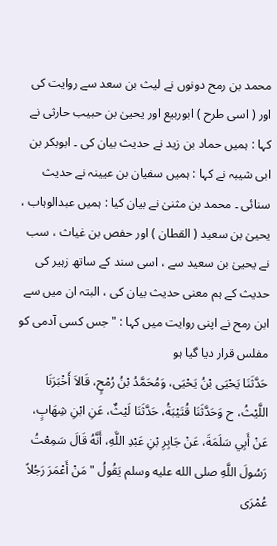محمد بن رمح دونوں نے لیث بن سعد سے روایت کی اور ( اسی طرح ) ابوربیع اور یحییٰ بن حبیب حارثی نے کہا : ہمیں حماد بن زید نے حدیث بیان کی ۔ ابوبکر بن ابی شیبہ نے کہا : ہمیں سفیان بن عیینہ نے حدیث سنائی ۔ محمد بن مثنیٰ نے بیان کیا : ہمیں عبدالوہاب ، یحییٰ بن سعید ( القطان ) اور حفص بن غیاث ، سب نے یحییٰ بن سعید سے ، اسی سند کے ساتھ زہیر کی حدیث کے ہم معنی حدیث بیان کی ، البتہ ان میں سے ابن رمح نے اپنی روایت میں کہا : " جس کسی آدمی کو مفلس قرار دیا گیا ہو
حَدَّثَنَا يَحْيَى بْنُ يَحْيَى، وَمُحَمَّدُ بْنُ رُمْحٍ، قَالاَ أَخْبَرَنَا اللَّيْثُ، ح وَحَدَّثَنَا قُتَيْبَةُ، حَدَّثَنَا لَيْثٌ، عَنِ ابْنِ شِهَابٍ، عَنْ أَبِي سَلَمَةَ، عَنْ جَابِرِ بْنِ عَبْدِ اللَّهِ، أَنَّهُ قَالَ سَمِعْتُ رَسُولَ اللَّهِ صلى الله عليه وسلم يَقُولُ " مَنْ أَعْمَرَ رَجُلاً عُمْرَى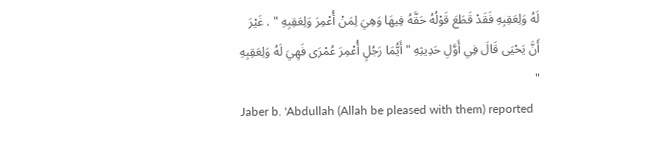لَهُ وَلِعَقِبِهِ فَقَدْ قَطَعَ قَوْلُهُ حَقَّهُ فِيهَا وَهِيَ لِمَنْ أُعْمِرَ وَلِعَقِبِهِ " . غَيْرَ أَنَّ يَحْيَى قَالَ فِي أَوَّلِ حَدِيثِهِ " أَيُّمَا رَجُلٍ أُعْمِرَ عُمْرَى فَهِيَ لَهُ وَلِعَقِبِهِ "
Jaber b. 'Abdullah (Allah be pleased with them) reported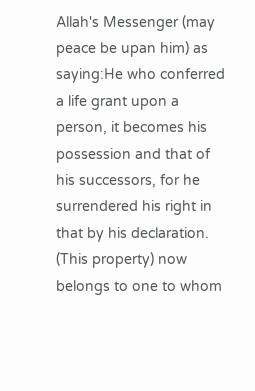Allah's Messenger (may peace be upan him) as saying:He who conferred a life grant upon a person, it becomes his possession and that of his successors, for he surrendered his right in that by his declaration. (This property) now belongs to one to whom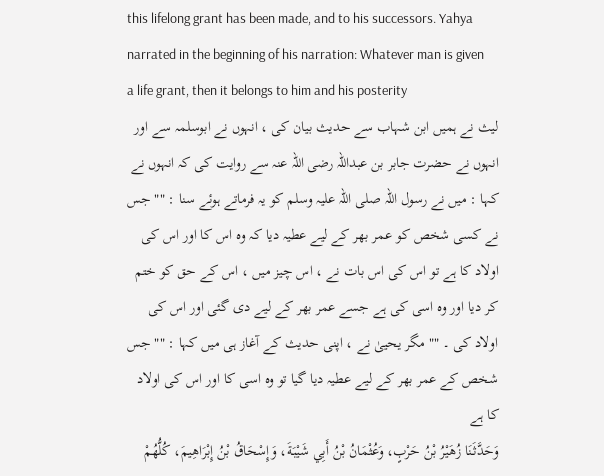this lifelong grant has been made, and to his successors. Yahya narrated in the beginning of his narration: Whatever man is given a life grant, then it belongs to him and his posterity
لیث نے ہمیں ابن شہاب سے حدیث بیان کی ، انہوں نے ابوسلمہ سے اور انہوں نے حضرت جابر بن عبداللہ رضی اللہ عنہ سے روایت کی کہ انہوں نے کہا : میں نے رسول اللہ صلی اللہ علیہ وسلم کو یہ فرماتے ہوئے سنا : "" جس نے کسی شخص کو عمر بھر کے لیے عطیہ دیا کہ وہ اس کا اور اس کی اولاد کا ہے تو اس کی اس بات نے ، اس چیز میں ، اس کے حق کو ختم کر دیا اور وہ اسی کی ہے جسے عمر بھر کے لیے دی گئی اور اس کی اولاد کی ۔ "" مگر یحییٰ نے ، اپنی حدیث کے آغاز ہی میں کہا : "" جس شخص کے عمر بھر کے لیے عطیہ دیا گیا تو وہ اسی کا اور اس کی اولاد کا ہے
وَحَدَّثَنَا زُهَيْرُ بْنُ حَرْبٍ، وَعُثْمَانُ بْنُ أَبِي شَيْبَةَ، وَإِسْحَاقُ بْنُ إِبْرَاهِيمَ، كُلُّهُمْ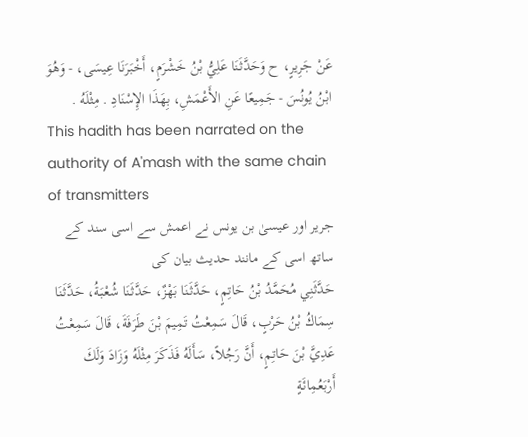عَنْ جَرِيرٍ، ح وَحَدَّثَنَا عَلِيُّ بْنُ خَشْرَمٍ، أَخْبَرَنَا عِيسَى، - وَهُوَ ابْنُ يُونُسَ - جَمِيعًا عَنِ الأَعْمَشِ، بِهَذَا الإِسْنَادِ . مِثْلَهُ .
This hadith has been narrated on the authority of A'mash with the same chain of transmitters
جریر اور عیسیٰ بن یونس نے اعمش سے اسی سند کے ساتھ اسی کے مانند حدیث بیان کی
حَدَّثَنِي مُحَمَّدُ بْنُ حَاتِمٍ، حَدَّثَنَا بَهْزٌ، حَدَّثَنَا شُعْبَةُ، حَدَّثَنَا سِمَاكُ بْنُ حَرْبٍ، قَالَ سَمِعْتُ تَمِيمَ بْنَ طَرَفَةَ، قَالَ سَمِعْتُ عَدِيَّ بْنَ حَاتِمٍ، أَنَّ رَجُلاً، سَأَلَهُ فَذَكَرَ مِثْلَهُ وَزَادَ وَلَكَ أَرْبَعُمِائَةٍ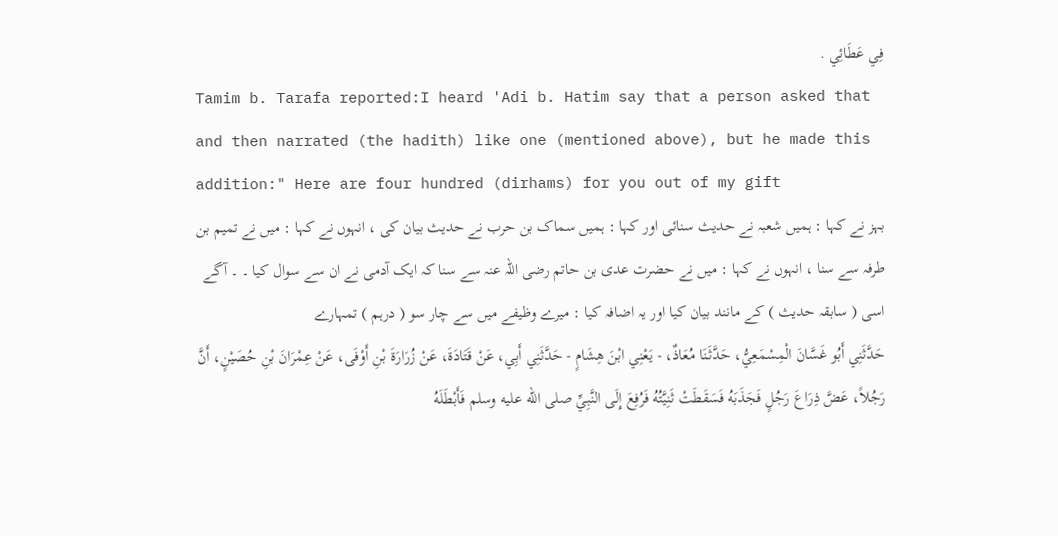فِي عَطَائِي .
Tamim b. Tarafa reported:I heard 'Adi b. Hatim say that a person asked that and then narrated (the hadith) like one (mentioned above), but he made this addition:" Here are four hundred (dirhams) for you out of my gift
بہز نے کہا : ہمیں شعبہ نے حدیث سنائی اور کہا : ہمیں سماک بن حرب نے حدیث بیان کی ، انہوں نے کہا : میں نے تمیم بن طرفہ سے سنا ، انہوں نے کہا : میں نے حضرت عدی بن حاتم رضی اللہ عنہ سے سنا کہ ایک آدمی نے ان سے سوال کیا ۔ ۔ آگے اسی ( سابقہ حدیث ) کے مانند بیان کیا اور یہ اضافہ کیا : میرے وظیفے میں سے چار سو ( درہم ) تمہارے
حَدَّثَنِي أَبُو غَسَّانَ الْمِسْمَعِيُّ، حَدَّثَنَا مُعَاذٌ، - يَعْنِي ابْنَ هِشَامٍ - حَدَّثَنِي أَبِي، عَنْ قَتَادَةَ، عَنْ زُرَارَةَ بْنِ أَوْفَى، عَنْ عِمْرَانَ بْنِ حُصَيْنٍ، أَنَّ رَجُلاً، عَضَّ ذِرَاعَ رَجُلٍ فَجَذَبَهُ فَسَقَطَتْ ثَنِيَّتُهُ فَرُفِعَ إِلَى النَّبِيِّ صلى الله عليه وسلم فَأَبْطَلَهُ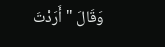وَقَالَ " أَرَدْتَ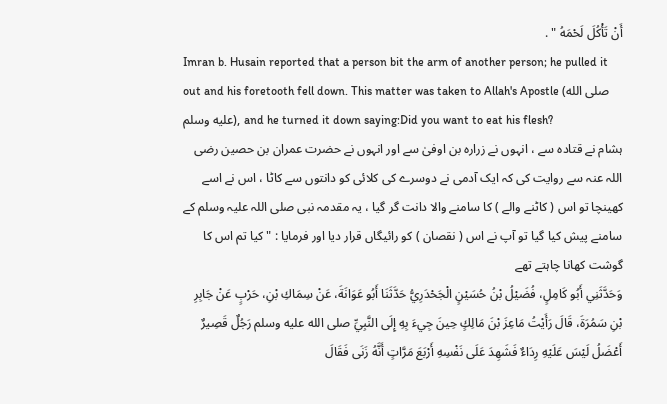أَنْ تَأْكُلَ لَحْمَهُ " .
Imran b. Husain reported that a person bit the arm of another person; he pulled it out and his foretooth fell down. This matter was taken to Allah's Apostle (صلى الله عليه وسلم), and he turned it down saying:Did you want to eat his flesh?
ہشام نے قتادہ سے ، انہوں نے زرارہ بن اوفیٰ سے اور انہوں نے حضرت عمران بن حصین رضی اللہ عنہ سے روایت کی کہ ایک آدمی نے دوسرے کی کلائی کو دانتوں سے کاٹا ، اس نے اسے کھینچا تو اس ( کاٹنے والے ) کا سامنے والا دانت گر گیا ، یہ مقدمہ نبی صلی اللہ علیہ وسلم کے سامنے پیش کیا گیا تو آپ نے اس ( نقصان ) کو رائیگاں قرار دیا اور فرمایا : " کیا تم اس کا گوشت کھانا چاہتے تھے
وَحَدَّثَنِي أَبُو كَامِلٍ، فُضَيْلُ بْنُ حُسَيْنٍ الْجَحْدَرِيُّ حَدَّثَنَا أَبُو عَوَانَةَ، عَنْ سِمَاكِ بْنِ، حَرْبٍ عَنْ جَابِرِ بْنِ سَمُرَةَ، قَالَ رَأَيْتُ مَاعِزَ بْنَ مَالِكٍ حِينَ جِيءَ بِهِ إِلَى النَّبِيِّ صلى الله عليه وسلم رَجُلٌ قَصِيرٌ أَعْضَلُ لَيْسَ عَلَيْهِ رِدَاءٌ فَشَهِدَ عَلَى نَفْسِهِ أَرْبَعَ مَرَّاتٍ أَنَّهُ زَنَى فَقَالَ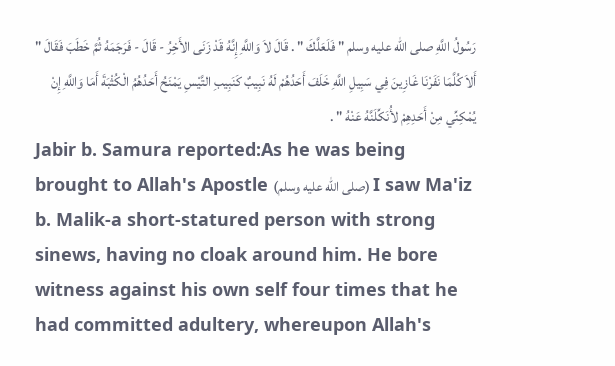رَسُولُ اللَّهِ صلى الله عليه وسلم " فَلَعَلَّكَ " . قَالَ لاَ وَاللَّهِ إِنَّهُ قَدْ زَنَى الأَخِرُ - قَالَ - فَرَجَمَهُ ثُمَّ خَطَبَ فَقَالَ " أَلاَ كُلَّمَا نَفَرْنَا غَازِينَ فِي سَبِيلِ اللَّهِ خَلَفَ أَحَدُهُمْ لَهُ نَبِيبٌ كَنَبِيبِ التَّيْسِ يَمْنَحُ أَحَدُهُمُ الْكُثْبَةَ أَمَا وَاللَّهِ إِنْ يُمْكِنِّي مِنْ أَحَدِهِمْ لأُنَكِّلَنَّهُ عَنْهُ " .
Jabir b. Samura reported:As he was being brought to Allah's Apostle (صلى الله عليه وسلم) I saw Ma'iz b. Malik-a short-statured person with strong sinews, having no cloak around him. He bore witness against his own self four times that he had committed adultery, whereupon Allah's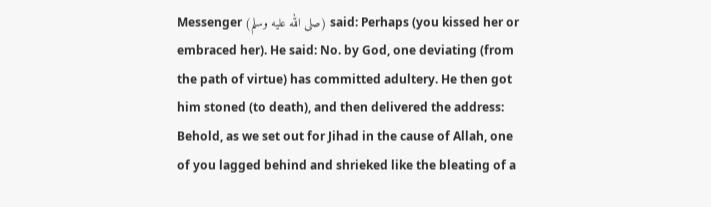Messenger (صلى الله عليه وسلم) said: Perhaps (you kissed her or embraced her). He said: No. by God, one deviating (from the path of virtue) has committed adultery. He then got him stoned (to death), and then delivered the address: Behold, as we set out for Jihad in the cause of Allah, one of you lagged behind and shrieked like the bleating of a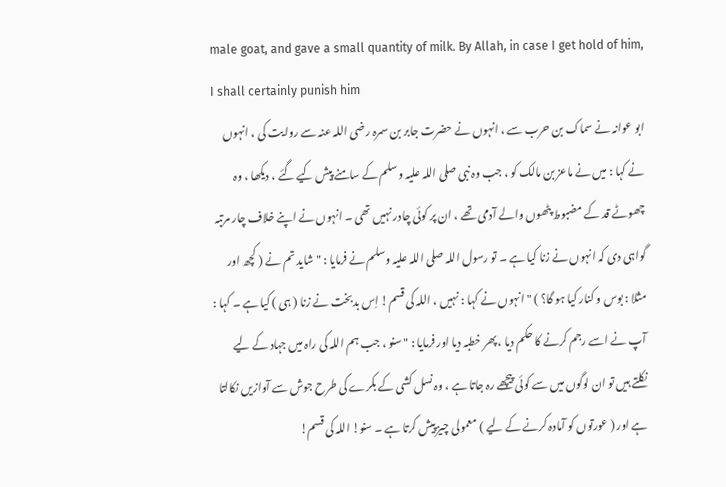male goat, and gave a small quantity of milk. By Allah, in case I get hold of him, I shall certainly punish him
ابو عوانہ نے سماک بن حرب سے ، انہوں نے حضرت جابر بن سمرہ رضی اللہ عنہ سے روایت کی ، انہوں نے کہا : میں نے ماعز بن مالک کو ، جب وہ نبی صلی اللہ علیہ وسلم کے سامنے پیش کیے گئے ، دیکھا ، وہ چھوٹے قد کے مضبوط پٹھوں والے آدمی تھے ، ان پر کوئی چادر نہیں تھی ۔ انہوں نے اپنے خلاف چار مرتبہ گواہی دی کہ انہوں نے زنا کیا ہے ۔ تو رسول اللہ صلی اللہ علیہ وسلم نے فرمایا : " شاید تم نے ( کچھ اور مثلا : بوس و کنار کیا ہو گا؟ ) " انہوں نے کہا : نہیں ، اللہ کی قسم! اِس بدبخت نے زنا ( ہی ) کیا ہے ۔ کہا : آپ نے اسے رجم کرنے کا حکم دیا ، پھر خطبہ دیا اور فرمایا : " سنو ، جب ہم اللہ کی راہ میں جہاد کے لیے نکلتے ہیں تو ان لوگوں میں سے کوئی پیچھے رہ جاتا ہے ، وہ نسل کشی کے بکرے کی طرح جوش سے آوازیں نکالتا ہے اور ( عورتوں کو آمادہ کرنے کے لیے ) معمولی چیز پیش کرتا ہے ۔ سنو! اللہ کی قسم!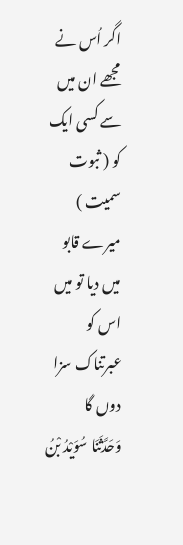اگر اُس نے مجھے ان میں سے کسی ایک کو ( ثبوت سمیت ) میرے قابو میں دیا تو میں اس کو عبرتناک سزا دوں گا
وَحَدَّثَنَا سُوَيْدُ بْنُ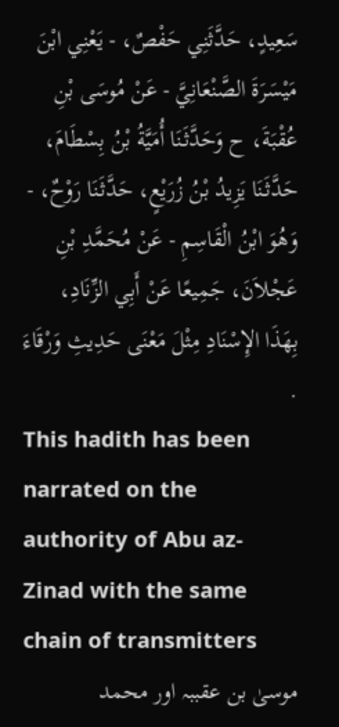سَعِيدٍ، حَدَّثَنِي حَفْصٌ، - يَعْنِي ابْنَ مَيْسَرَةَ الصَّنْعَانِيَّ - عَنْ مُوسَى بْنِ عُقْبَةَ، ح وَحَدَّثَنَا أُمَيَّةُ بْنُ بِسْطَامَ، حَدَّثَنَا يَزِيدُ بْنُ زُرَيْعٍ، حَدَّثَنَا رَوْحٌ، - وَهُوَ ابْنُ الْقَاسِمِ - عَنْ مُحَمَّدِ بْنِ عَجْلاَنَ، جَمِيعًا عَنْ أَبِي الزِّنَادِ، بِهَذَا الإِسْنَادِ مِثْلَ مَعْنَى حَدِيثِ وَرْقَاءَ .
This hadith has been narrated on the authority of Abu az-Zinad with the same chain of transmitters
موسیٰ بن عقببہ اور محمد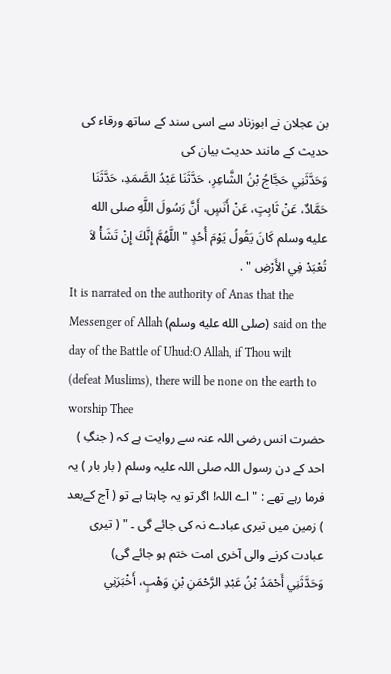بن عجلان نے ابوزناد سے اسی سند کے ساتھ ورقاء کی حدیث کے مانند حدیث بیان کی
وَحَدَّثَنِي حَجَّاجُ بْنُ الشَّاعِرِ، حَدَّثَنَا عَبْدُ الصَّمَدِ، حَدَّثَنَا حَمَّادٌ، عَنْ ثَابِتٍ، عَنْ أَنَسٍ، أَنَّ رَسُولَ اللَّهِ صلى الله عليه وسلم كَانَ يَقُولُ يَوْمَ أُحُدٍ " اللَّهُمَّ إِنَّكَ إِنْ تَشَأْ لاَ تُعْبَدْ فِي الأَرْضِ " .
It is narrated on the authority of Anas that the Messenger of Allah (صلى الله عليه وسلم) said on the day of the Battle of Uhud:O Allah, if Thou wilt (defeat Muslims), there will be none on the earth to worship Thee
حضرت انس رضی اللہ عنہ سے روایت ہے کہ ( جنگِ ) احد کے دن رسول اللہ صلی اللہ علیہ وسلم ( بار بار ) یہ فرما رہے تھے : " اے اللہ! اگر تو یہ چاہتا ہے تو ( آج کےبعد ) زمین میں تیری عبادے نہ کی جائے گی ۔ " ( تیری عبادت کرنے والی آخری امت ختم ہو جائے گی)
وَحَدَّثَنِي أَحْمَدُ بْنُ عَبْدِ الرَّحْمَنِ بْنِ وَهْبٍ، أَخْبَرَنِي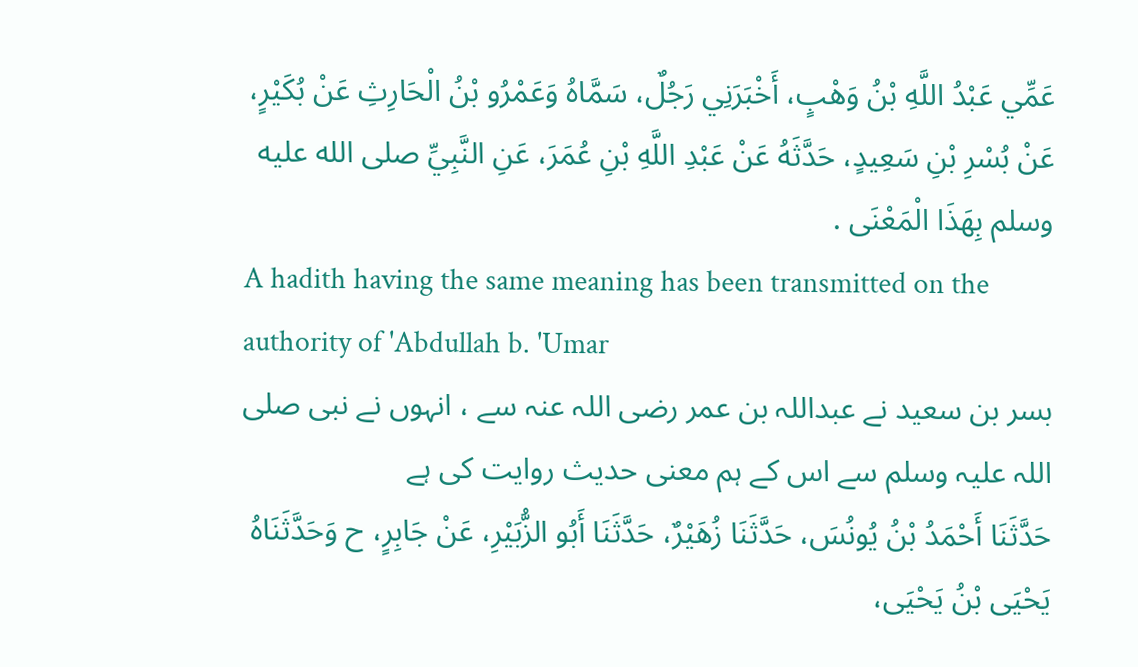عَمِّي عَبْدُ اللَّهِ بْنُ وَهْبٍ، أَخْبَرَنِي رَجُلٌ، سَمَّاهُ وَعَمْرُو بْنُ الْحَارِثِ عَنْ بُكَيْرٍ، عَنْ بُسْرِ بْنِ سَعِيدٍ، حَدَّثَهُ عَنْ عَبْدِ اللَّهِ بْنِ عُمَرَ، عَنِ النَّبِيِّ صلى الله عليه وسلم بِهَذَا الْمَعْنَى .
A hadith having the same meaning has been transmitted on the authority of 'Abdullah b. 'Umar
بسر بن سعید نے عبداللہ بن عمر رضی اللہ عنہ سے ، انہوں نے نبی صلی اللہ علیہ وسلم سے اس کے ہم معنی حدیث روایت کی ہے
حَدَّثَنَا أَحْمَدُ بْنُ يُونُسَ، حَدَّثَنَا زُهَيْرٌ، حَدَّثَنَا أَبُو الزُّبَيْرِ، عَنْ جَابِرٍ، ح وَحَدَّثَنَاهُ يَحْيَى بْنُ يَحْيَى،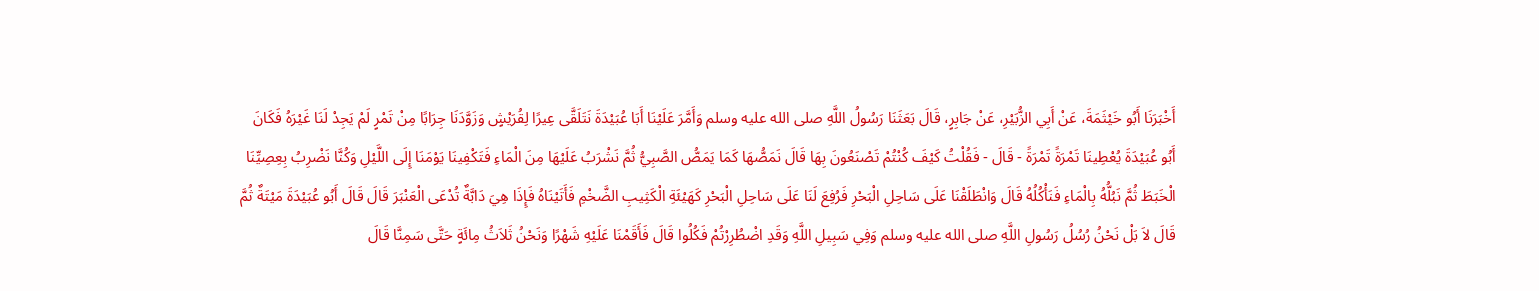أَخْبَرَنَا أَبُو خَيْثَمَةَ، عَنْ أَبِي الزُّبَيْرِ، عَنْ جَابِرٍ، قَالَ بَعَثَنَا رَسُولُ اللَّهِ صلى الله عليه وسلم وَأَمَّرَ عَلَيْنَا أَبَا عُبَيْدَةَ نَتَلَقَّى عِيرًا لِقُرَيْشٍ وَزَوَّدَنَا جِرَابًا مِنْ تَمْرٍ لَمْ يَجِدْ لَنَا غَيْرَهُ فَكَانَ أَبُو عُبَيْدَةَ يُعْطِينَا تَمْرَةً تَمْرَةً - قَالَ - فَقُلْتُ كَيْفَ كُنْتُمْ تَصْنَعُونَ بِهَا قَالَ نَمَصُّهَا كَمَا يَمَصُّ الصَّبِيُّ ثُمَّ نَشْرَبُ عَلَيْهَا مِنَ الْمَاءِ فَتَكْفِينَا يَوْمَنَا إِلَى اللَّيْلِ وَكُنَّا نَضْرِبُ بِعِصِيِّنَا الْخَبَطَ ثُمَّ نَبُلُّهُ بِالْمَاءِ فَنَأْكُلُهُ قَالَ وَانْطَلَقْنَا عَلَى سَاحِلِ الْبَحْرِ فَرُفِعَ لَنَا عَلَى سَاحِلِ الْبَحْرِ كَهَيْئَةِ الْكَثِيبِ الضَّخْمِ فَأَتَيْنَاهُ فَإِذَا هِيَ دَابَّةٌ تُدْعَى الْعَنْبَرَ قَالَ قَالَ أَبُو عُبَيْدَةَ مَيْتَةٌ ثُمَّ قَالَ لاَ بَلْ نَحْنُ رُسُلُ رَسُولِ اللَّهِ صلى الله عليه وسلم وَفِي سَبِيلِ اللَّهِ وَقَدِ اضْطُرِرْتُمْ فَكُلُوا قَالَ فَأَقَمْنَا عَلَيْهِ شَهْرًا وَنَحْنُ ثَلاَثُ مِائَةٍ حَتَّى سَمِنَّا قَالَ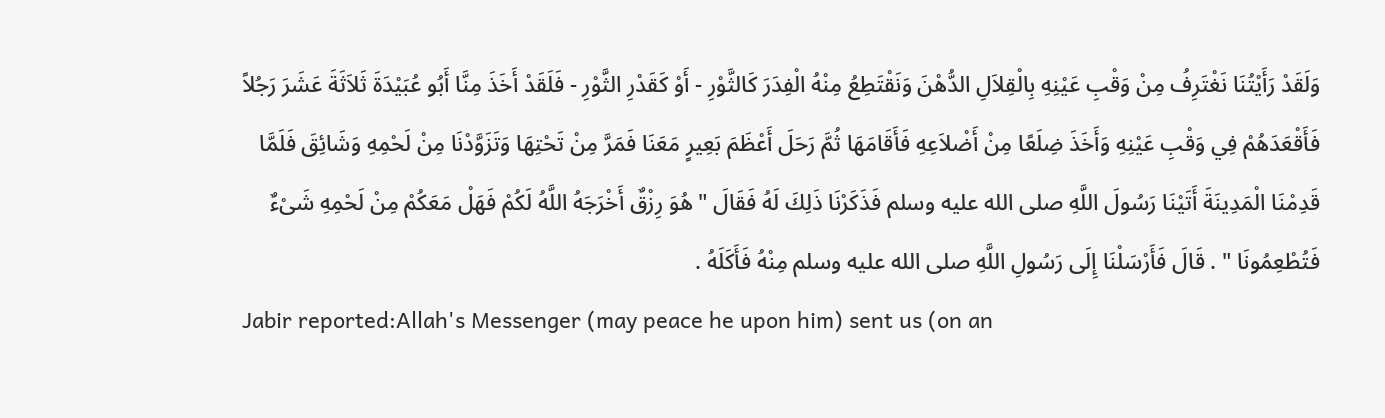وَلَقَدْ رَأَيْتُنَا نَغْتَرِفُ مِنْ وَقْبِ عَيْنِهِ بِالْقِلاَلِ الدُّهْنَ وَنَقْتَطِعُ مِنْهُ الْفِدَرَ كَالثَّوْرِ - أَوْ كَقَدْرِ الثَّوْرِ - فَلَقَدْ أَخَذَ مِنَّا أَبُو عُبَيْدَةَ ثَلاَثَةَ عَشَرَ رَجُلاً فَأَقْعَدَهُمْ فِي وَقْبِ عَيْنِهِ وَأَخَذَ ضِلَعًا مِنْ أَضْلاَعِهِ فَأَقَامَهَا ثُمَّ رَحَلَ أَعْظَمَ بَعِيرٍ مَعَنَا فَمَرَّ مِنْ تَحْتِهَا وَتَزَوَّدْنَا مِنْ لَحْمِهِ وَشَائِقَ فَلَمَّا قَدِمْنَا الْمَدِينَةَ أَتَيْنَا رَسُولَ اللَّهِ صلى الله عليه وسلم فَذَكَرْنَا ذَلِكَ لَهُ فَقَالَ " هُوَ رِزْقٌ أَخْرَجَهُ اللَّهُ لَكُمْ فَهَلْ مَعَكُمْ مِنْ لَحْمِهِ شَىْءٌ فَتُطْعِمُونَا " . قَالَ فَأَرْسَلْنَا إِلَى رَسُولِ اللَّهِ صلى الله عليه وسلم مِنْهُ فَأَكَلَهُ .
Jabir reported:Allah's Messenger (may peace he upon him) sent us (on an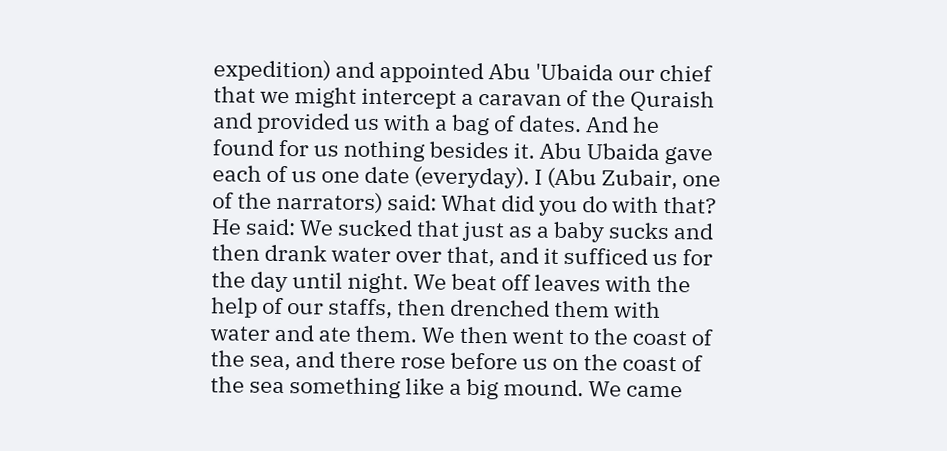expedition) and appointed Abu 'Ubaida our chief that we might intercept a caravan of the Quraish and provided us with a bag of dates. And he found for us nothing besides it. Abu Ubaida gave each of us one date (everyday). I (Abu Zubair, one of the narrators) said: What did you do with that? He said: We sucked that just as a baby sucks and then drank water over that, and it sufficed us for the day until night. We beat off leaves with the help of our staffs, then drenched them with water and ate them. We then went to the coast of the sea, and there rose before us on the coast of the sea something like a big mound. We came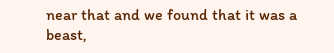near that and we found that it was a beast,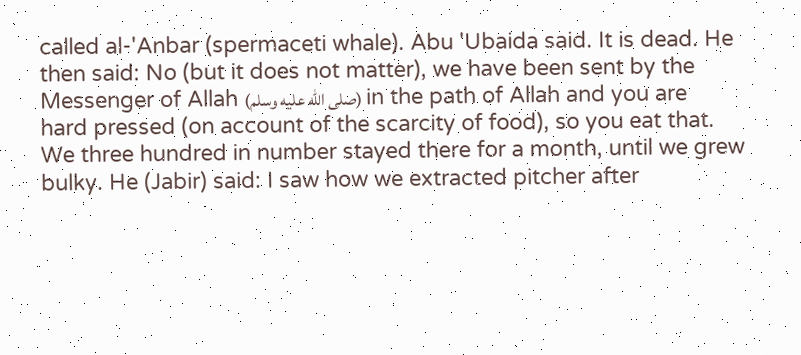called al-'Anbar (spermaceti whale). Abu 'Ubaida said. It is dead. He then said: No (but it does not matter), we have been sent by the Messenger of Allah (صلى الله عليه وسلم) in the path of Allah and you are hard pressed (on account of the scarcity of food), so you eat that. We three hundred in number stayed there for a month, until we grew bulky. He (Jabir) said: I saw how we extracted pitcher after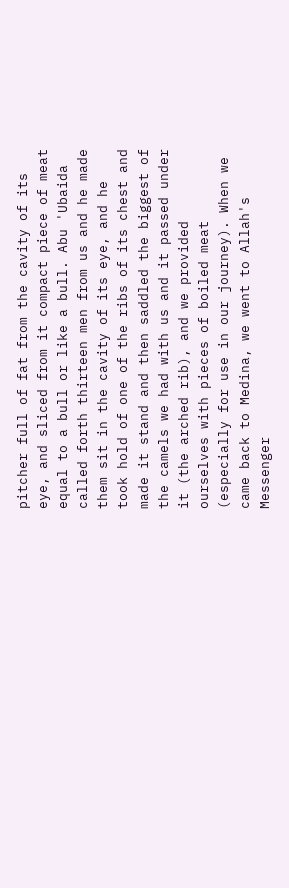pitcher full of fat from the cavity of its eye, and sliced from it compact piece of meat equal to a bull or like a bull. Abu 'Ubaida called forth thirteen men from us and he made them sit in the cavity of its eye, and he took hold of one of the ribs of its chest and made it stand and then saddled the biggest of the camels we had with us and it passed under it (the arched rib), and we provided ourselves with pieces of boiled meat (especially for use in our journey). When we came back to Medina, we went to Allah's Messenger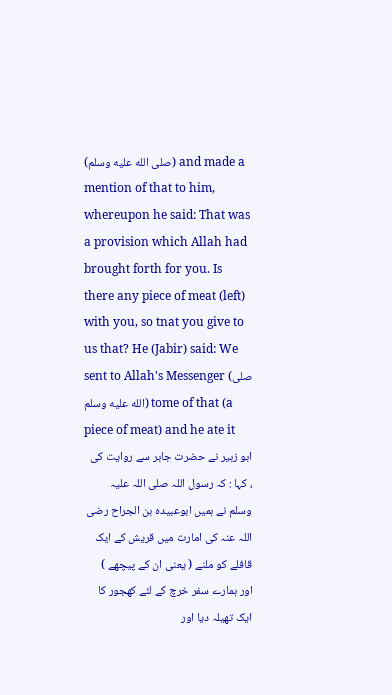(صلى الله عليه وسلم) and made a mention of that to him, whereupon he said: That was a provision which Allah had brought forth for you. Is there any piece of meat (left) with you, so tnat you give to us that? He (Jabir) said: We sent to Allah's Messenger (صلى الله عليه وسلم) tome of that (a piece of meat) and he ate it
ابو زبیر نے حضرت جابر سے روایت کی ، کہا : کہ رسول اللہ صلی اللہ علیہ وسلم نے ہمیں ابوعبیدہ بن الجراح رضی اللہ عنہ کی امارت میں قریش کے ایک قافلے کو ملنے ( یعنی ان کے پیچھے ) اور ہمارے سفر خرچ کے لئے کھجور کا ایک تھیلہ دیا اور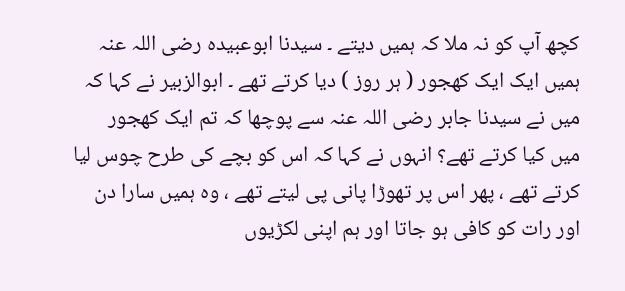کچھ آپ کو نہ ملا کہ ہمیں دیتے ۔ سیدنا ابوعبیدہ رضی اللہ عنہ ہمیں ایک ایک کھجور ( ہر روز ) دیا کرتے تھے ۔ ابوالزبیر نے کہا کہ میں نے سیدنا جابر رضی اللہ عنہ سے پوچھا کہ تم ایک کھجور میں کیا کرتے تھے؟ انہوں نے کہا کہ اس کو بچے کی طرح چوس لیا کرتے تھے ، پھر اس پر تھوڑا پانی پی لیتے تھے ، وہ ہمیں سارا دن اور رات کو کافی ہو جاتا اور ہم اپنی لکڑیوں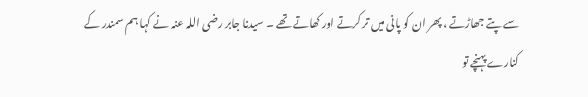سے پتے جھاڑتے ، پھر ان کو پانی میں تر کرتے اور کھاتے تھے ۔ سیدنا جابر رضی اللہ عنہ نے کہا ہم سمندر کے کنارے پہنچے تو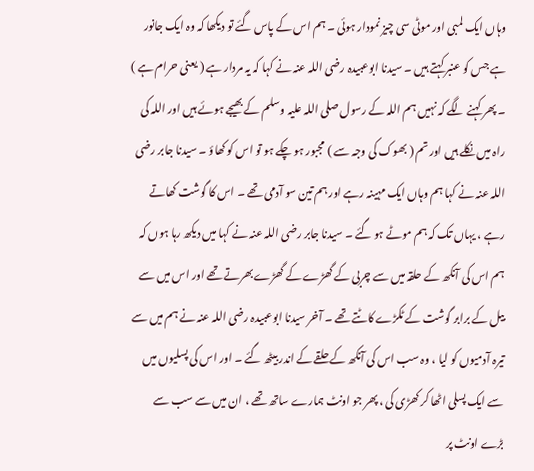وہاں ایک لمبی اور موٹی سی چیز نمودار ہوئی ۔ ہم اس کے پاس گئے تو دیکھا کہ وہ ایک جانور ہے جس کو عنبر کہتے ہیں ۔ سیدنا ابوعبیدہ رضی اللہ عنہ نے کہا کہ یہ مردار ہے ( یعنی حرام ہے ) ۔ پھر کہنے لگے کہ نہیں ہم اللہ کے رسول صلی اللہ علیہ وسلم کے بھیجے ہوئے ہیں اور اللہ کی راہ میں نکلے ہیں اور تم ( بھوک کی وجہ سے ) مجبور ہو چکے ہو تو اس کو کھاؤ ۔ سیدنا جابر رضی اللہ عنہ نے کہا ہم وہاں ایک مہینہ رہے اور ہم تین سو آدمی تھے ۔ اس کا گوشت کھاتے رہے ، یہاں تک کہ ہم موٹے ہو گئے ۔ سیدنا جابر رضی اللہ عنہ نے کہا میں دیکھ رہا ہوں کہ ہم اس کی آنکھ کے حلقہ میں سے چربی کے گھڑے کے گھڑے بھرتے تھے اور اس میں سے بیل کے برابر گوشت کے ٹکڑے کاٹتے تھے ۔ آخر سیدنا ابوعبیدہ رضی اللہ عنہ نے ہم میں سے تیرہ آدمیوں کو لیا ، وہ سب اس کی آنکھ کے حلقے کے اندر بیٹھ گئے ۔ اور اس کی پسلیوں میں سے ایک پسلی اٹھا کر کھڑی کی ، پھر جو اونٹ ہمارے ساتھ تھے ، ان میں سے سب سے بڑے اونٹ پر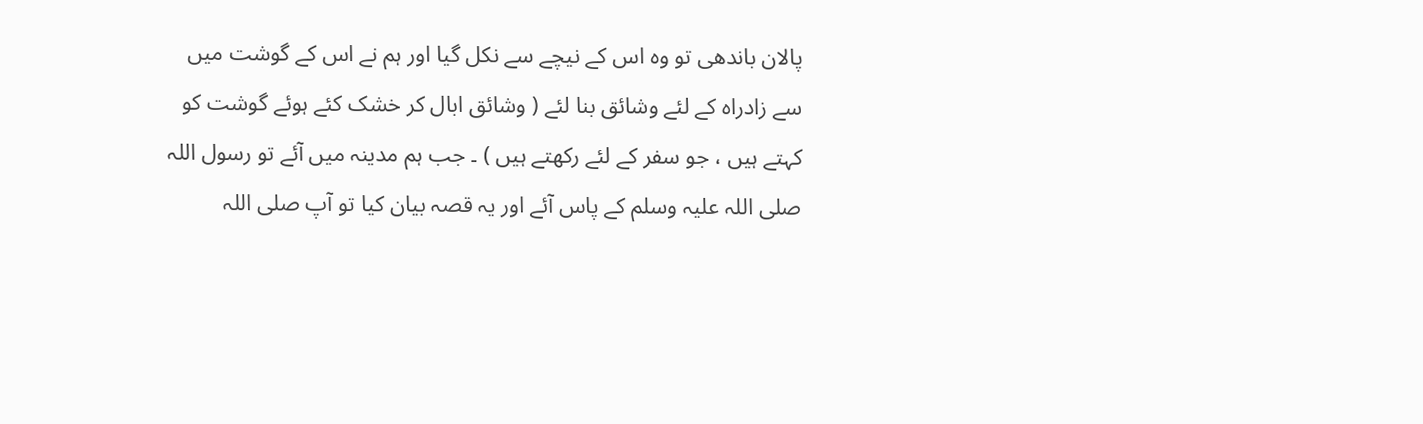پالان باندھی تو وہ اس کے نیچے سے نکل گیا اور ہم نے اس کے گوشت میں سے زادراہ کے لئے وشائق بنا لئے ( وشائق ابال کر خشک کئے ہوئے گوشت کو کہتے ہیں ، جو سفر کے لئے رکھتے ہیں ) ۔ جب ہم مدینہ میں آئے تو رسول اللہ صلی اللہ علیہ وسلم کے پاس آئے اور یہ قصہ بیان کیا تو آپ صلی اللہ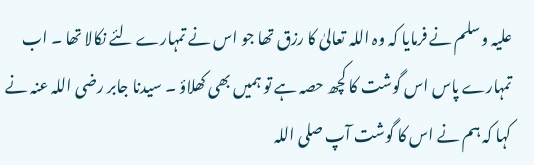علیہ وسلم نے فرمایا کہ وہ اللہ تعالیٰ کا رزق تھا جو اس نے تمہارے لئے نکالا تھا ۔ اب تمہارے پاس اس گوشت کا کچھ حصہ ہے تو ہمیں بھی کھلاؤ ۔ سیدنا جابر رضی اللہ عنہ نے کہا کہ ہم نے اس کا گوشت آپ صلی اللہ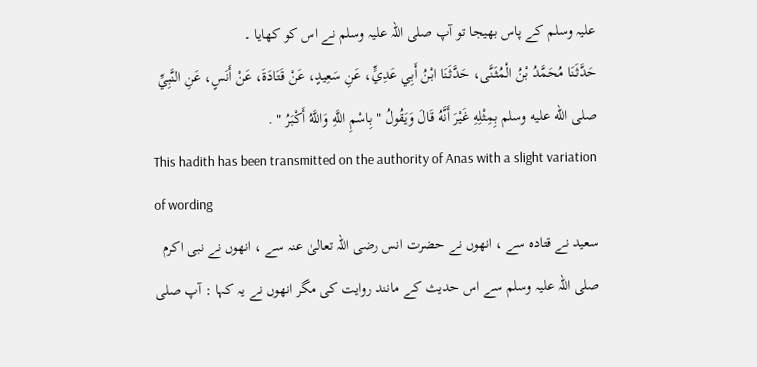علیہ وسلم کے پاس بھیجا تو آپ صلی اللہ علیہ وسلم نے اس کو کھایا ۔
حَدَّثَنَا مُحَمَّدُ بْنُ الْمُثَنَّى، حَدَّثَنَا ابْنُ أَبِي عَدِيٍّ، عَنِ سَعِيدٍ، عَنْ قَتَادَةَ، عَنْ أَنَسٍ، عَنِ النَّبِيِّ صلى الله عليه وسلم بِمِثْلِهِ غَيْرَ أَنَّهُ قَالَ وَيَقُولُ " بِاسْمِ اللَّهِ وَاللَّهُ أَكْبَرُ " .
This hadith has been transmitted on the authority of Anas with a slight variation of wording
سعید نے قتادہ سے ، انھوں نے حضرت انس رضی اللہ تعالیٰ عنہ سے ، انھوں نے نبی اکرم صلی اللہ علیہ وسلم سے اس حدیث کے مانند روایت کی مگر انھوں نے یہ کہا : آپ صلی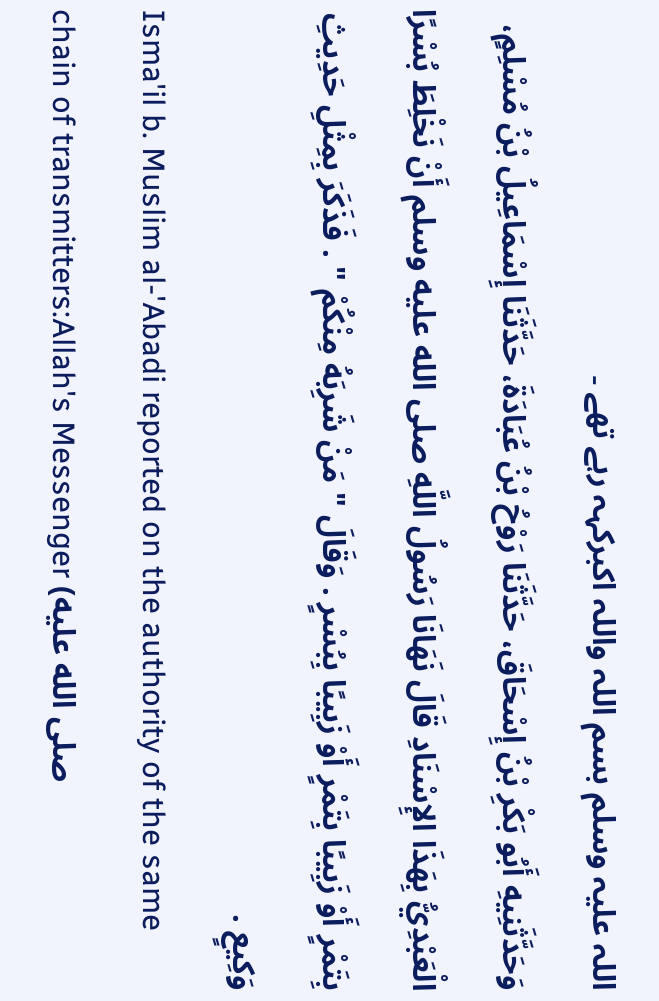اللہ علیہ وسلم بسم اللہ واللہ اکبرکہہ رہے تھے ۔
وَحَدَّثَنِيهِ أَبُو بَكْرِ بْنُ إِسْحَاقَ، حَدَّثَنَا رَوْحُ بْنُ عُبَادَةَ، حَدَّثَنَا إِسْمَاعِيلُ بْنُ مُسْلِمٍ، الْعَبْدِيُّ بِهَذَا الإِسْنَادِ قَالَ نَهَانَا رَسُولُ اللَّهِ صلى الله عليه وسلم أَنْ نَخْلِطَ بُسْرًا بِتَمْرٍ أَوْ زَبِيبًا بِتَمْرٍ أَوْ زَبِيبًا بِبُسْرٍ . وَقَالَ " مَنْ شَرِبَهُ مِنْكُمْ " . فَذَكَرَ بِمِثْلِ حَدِيثِ وَكِيعٍ .
Isma'il b. Muslim al-'Abadi reported on the authority of the same chain of transmitters:Allah's Messenger (صلى الله عليه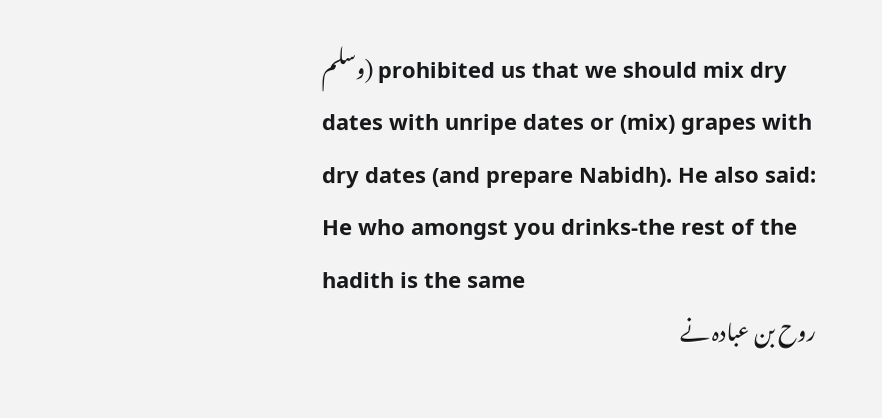وسلم) prohibited us that we should mix dry dates with unripe dates or (mix) grapes with dry dates (and prepare Nabidh). He also said: He who amongst you drinks-the rest of the hadith is the same
روح بن عبادہ نے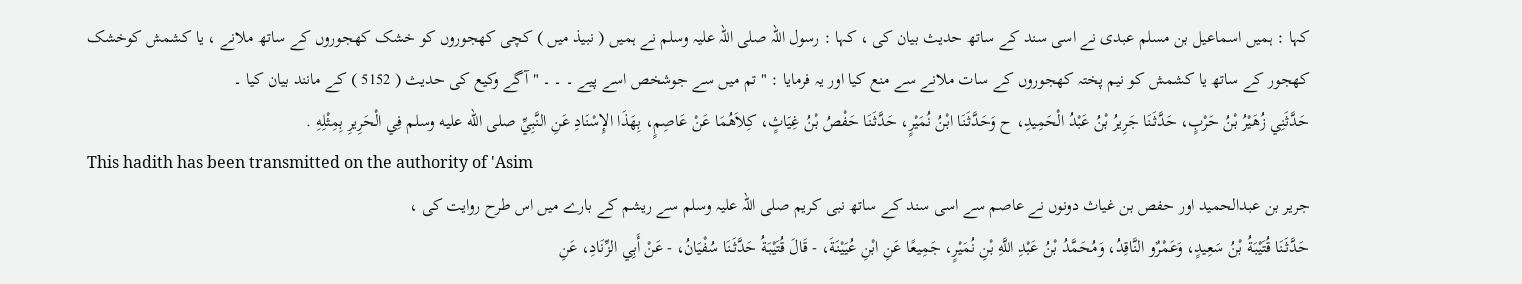کہا : ہمیں اسماعیل بن مسلم عبدی نے اسی سند کے ساتھ حدیث بیان کی ، کہا : رسول اللہ صلی اللہ علیہ وسلم نے ہمیں ( نبیذ میں ) کچی کھجوروں کو خشک کھجوروں کے ساتھ ملانے ، یا کشمش کوخشک کھجور کے ساتھ یا کشمش کو نیم پختہ کھجوروں کے سات ملانے سے منع کیا اور یہ فرمایا : " تم میں سے جوشخص اسے پیے ۔ ۔ ۔ " آگے وکیع کی حدیث ( 5152 ) کے مانند بیان کیا ۔
حَدَّثَنِي زُهَيْرُ بْنُ حَرْبٍ، حَدَّثَنَا جَرِيرُ بْنُ عَبْدُ الْحَمِيدِ، ح وَحَدَّثَنَا ابْنُ نُمَيْرٍ، حَدَّثَنَا حَفْصُ بْنُ غِيَاثٍ، كِلاَهُمَا عَنْ عَاصِمٍ، بِهَذَا الإِسْنَادِ عَنِ النَّبِيِّ صلى الله عليه وسلم فِي الْحَرِيرِ بِمِثْلِهِ .
This hadith has been transmitted on the authority of 'Asim
جریر بن عبدالحمید اور حفص بن غیاث دونوں نے عاصم سے اسی سند کے ساتھ نبی کریم صلی اللہ علیہ وسلم سے ریشم کے بارے میں اس طرح روایت کی ،
حَدَّثَنَا قُتَيْبَةُ بْنُ سَعِيدٍ، وَعَمْرٌو النَّاقِدُ، وَمُحَمَّدُ بْنُ عَبْدِ اللَّهِ بْنِ نُمَيْرٍ، جَمِيعًا عَنِ ابْنِ عُيَيْنَةَ، - قَالَ قُتَيْبَةُ حَدَّثَنَا سُفْيَانُ، - عَنْ أَبِي الزِّنَادِ، عَنِ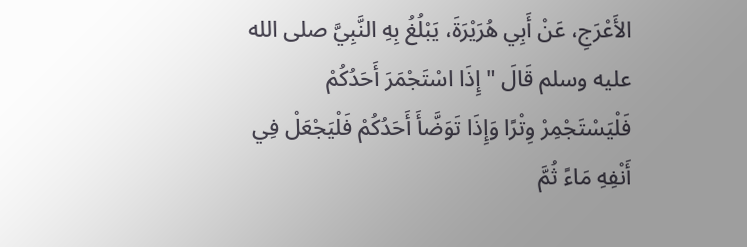الأَعْرَجِ، عَنْ أَبِي هُرَيْرَةَ، يَبْلُغُ بِهِ النَّبِيَّ صلى الله عليه وسلم قَالَ " إِذَا اسْتَجْمَرَ أَحَدُكُمْ فَلْيَسْتَجْمِرْ وِتْرًا وَإِذَا تَوَضَّأَ أَحَدُكُمْ فَلْيَجْعَلْ فِي أَنْفِهِ مَاءً ثُمَّ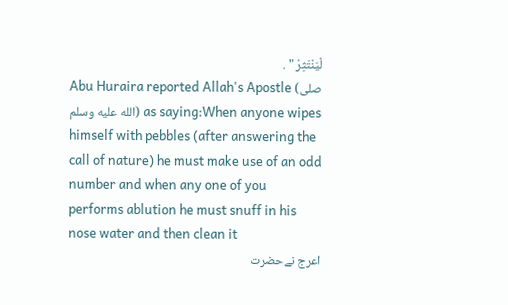لْيَنْتَثِرْ " .
Abu Huraira reported Allah's Apostle (صلى الله عليه وسلم) as saying:When anyone wipes himself with pebbles (after answering the call of nature) he must make use of an odd number and when any one of you performs ablution he must snuff in his nose water and then clean it
اعرج نےحضرت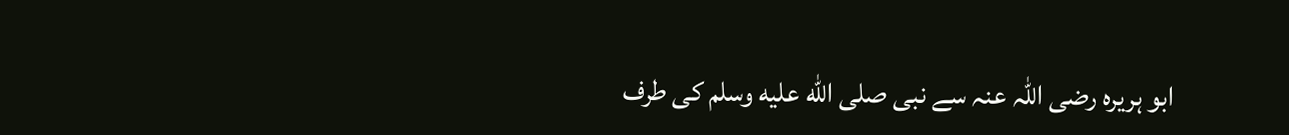ابو ہریرہ رضی اللہ عنہ سے نبی صلى الله عليه وسلم کی طرف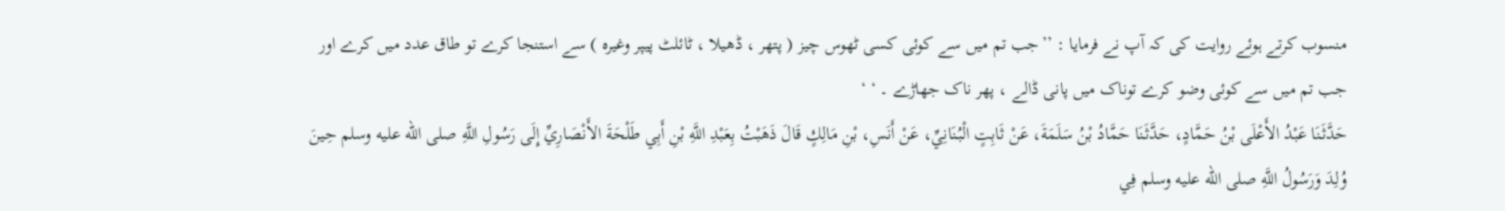منسوب کرتے ہوئے روایت کی کہ آپ نے فرمایا : ’’جب تم میں سے کوئی کسی ٹھوس چیز ( پتھر ، ڈھیلا ، ٹائلٹ پیپر وغیرہ ) سے استنجا کرے تو طاق عدد میں کرے اور جب تم میں سے کوئی وضو کرے توناک میں پانی ڈالے ، پھر ناک جھاڑے ۔ ‘ ‘
حَدَّثَنَا عَبْدُ الأَعْلَى بْنُ حَمَّادٍ، حَدَّثَنَا حَمَّادُ بْنُ سَلَمَةَ، عَنْ ثَابِتٍ الْبُنَانِيِّ، عَنْ أَنَسِ، بْنِ مَالِكٍ قَالَ ذَهَبْتُ بِعَبْدِ اللَّهِ بْنِ أَبِي طَلْحَةَ الأَنْصَارِيِّ إِلَى رَسُولِ اللَّهِ صلى الله عليه وسلم حِينَ وُلِدَ وَرَسُولُ اللَّهِ صلى الله عليه وسلم فِي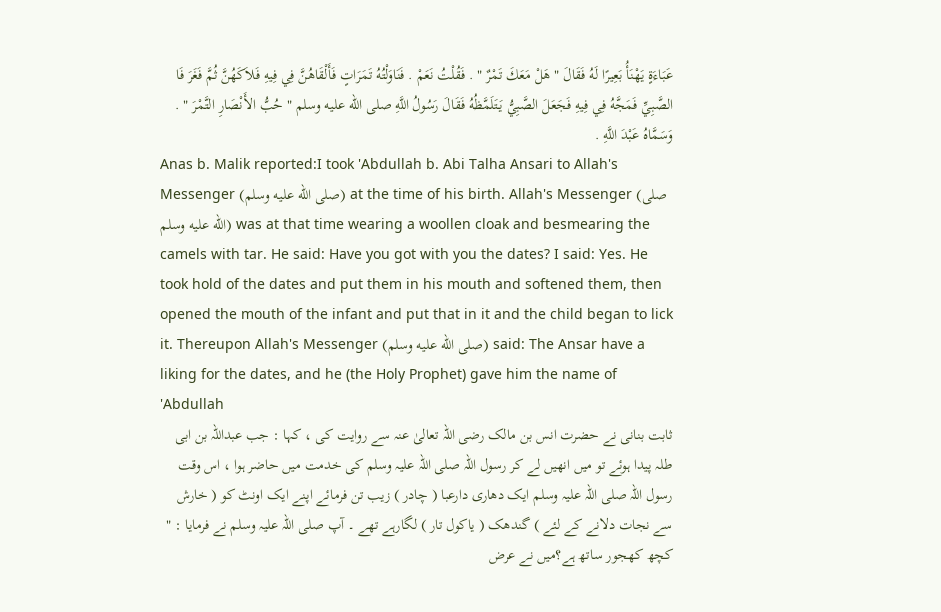عَبَاءَةٍ يَهْنَأُ بَعِيرًا لَهُ فَقَالَ " هَلْ مَعَكَ تَمْرٌ " . فَقُلْتُ نَعَمْ . فَنَاوَلْتُهُ تَمَرَاتٍ فَأَلْقَاهُنَّ فِي فِيهِ فَلاَكَهُنَّ ثُمَّ فَغَرَ فَا الصَّبِيِّ فَمَجَّهُ فِي فِيهِ فَجَعَلَ الصَّبِيُّ يَتَلَمَّظُهُ فَقَالَ رَسُولُ اللَّهِ صلى الله عليه وسلم " حُبُّ الأَنْصَارِ التَّمْرَ " . وَسَمَّاهُ عَبْدَ اللَّهِ .
Anas b. Malik reported:I took 'Abdullah b. Abi Talha Ansari to Allah's Messenger (صلى الله عليه وسلم) at the time of his birth. Allah's Messenger (صلى الله عليه وسلم) was at that time wearing a woollen cloak and besmearing the camels with tar. He said: Have you got with you the dates? I said: Yes. He took hold of the dates and put them in his mouth and softened them, then opened the mouth of the infant and put that in it and the child began to lick it. Thereupon Allah's Messenger (صلى الله عليه وسلم) said: The Ansar have a liking for the dates, and he (the Holy Prophet) gave him the name of 'Abdullah
ثابت بنانی نے حضرت انس بن مالک رضی اللہ تعالیٰ عنہ سے روایت کی ، کہا : جب عبداللہ بن ابی طلہ پیدا ہوئے تو میں انھیں لے کر رسول اللہ صلی اللہ علیہ وسلم کی خدمت میں حاضر ہوا ، اس وقت رسول اللہ صلی اللہ علیہ وسلم ایک دھاری دارعبا ( چادر ) زیب تن فرمائے اپنے ایک اونٹ کو ( خارش سے نجات دلانے کے لئے ) گندھک ( یاکول تار ) لگارہے تھے ۔ آپ صلی اللہ علیہ وسلم نے فرمایا : " کچھ کھجور ساتھ ہے؟میں نے عرض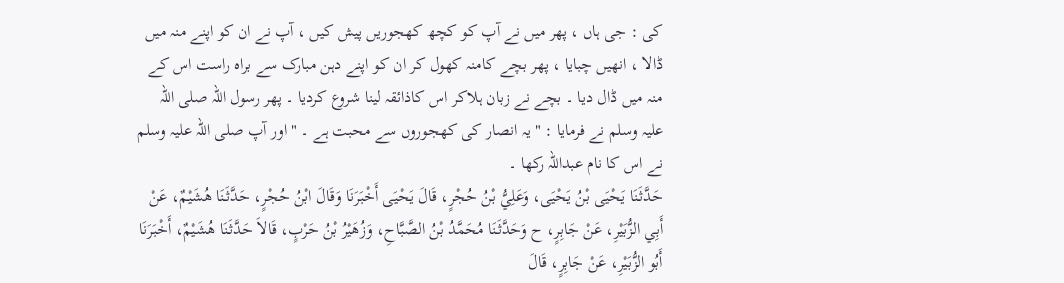کی : جی ہاں ، پھر میں نے آپ کو کچھ کھجوریں پیش کیں ، آپ نے ان کو اپنے منہ میں ڈالا ، انھیں چبایا ، پھر بچے کامنہ کھول کر ان کو اپنے دہن مبارک سے براہ راست اس کے منہ میں ڈال دیا ۔ بچے نے زبان ہلاکر اس کاذائقہ لینا شروع کردیا ۔ پھر رسول اللہ صلی اللہ علیہ وسلم نے فرمایا : " یہ انصار کی کھجوروں سے محبت ہے ۔ " اور آپ صلی اللہ علیہ وسلم نے اس کا نام عبداللہ رکھا ۔
حَدَّثَنَا يَحْيَى بْنُ يَحْيَى، وَعَلِيُّ بْنُ حُجْرٍ، قَالَ يَحْيَى أَخْبَرَنَا وَقَالَ ابْنُ حُجْرٍ، حَدَّثَنَا هُشَيْمٌ، عَنْ أَبِي الزُّبَيْرِ، عَنْ جَابِرٍ، ح وَحَدَّثَنَا مُحَمَّدُ بْنُ الصَّبَّاحِ، وَزُهَيْرُ بْنُ حَرْبٍ، قَالاَ حَدَّثَنَا هُشَيْمٌ، أَخْبَرَنَا أَبُو الزُّبَيْرِ، عَنْ جَابِرٍ، قَالَ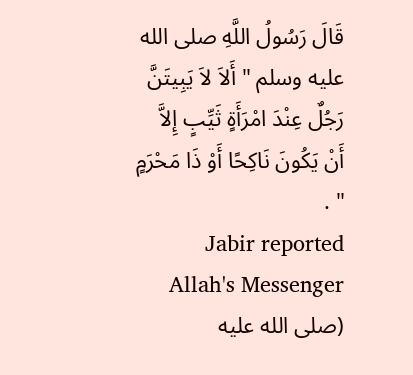قَالَ رَسُولُ اللَّهِ صلى الله عليه وسلم " أَلاَ لاَ يَبِيتَنَّ رَجُلٌ عِنْدَ امْرَأَةٍ ثَيِّبٍ إِلاَّ أَنْ يَكُونَ نَاكِحًا أَوْ ذَا مَحْرَمٍ " .
Jabir reported Allah's Messenger (صلى الله عليه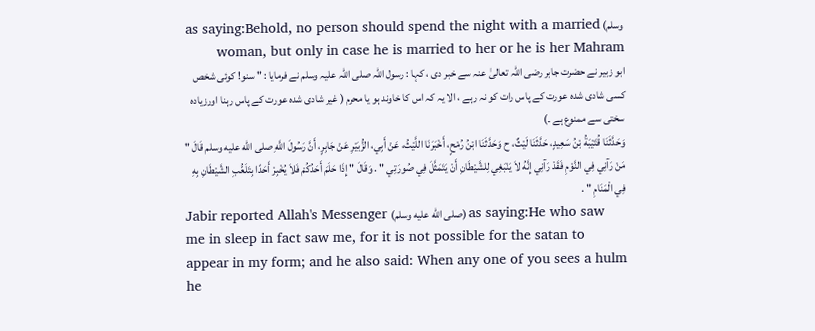وسلم) as saying:Behold, no person should spend the night with a married woman, but only in case he is married to her or he is her Mahram
ابو زبیر نے حضرت جابر رضی اللہ تعالیٰ عنہ سے خبر دی ، کہا : رسول اللہ صلی اللہ علیہ وسلم نے فرمایا : " سنو! کوئی شخص کسی شادی شدہ عورت کے پاس رات کو نہ رہے ، الا یہ کہ اس کا خاوند ہو یا محرم ( غیر شادی شدہ عورت کے پاس رہنا اورزیادہ سختی سے ممنوع ہے ۔)
وَحَدَّثَنَا قُتَيْبَةُ بْنُ سَعِيدٍ، حَدَّثَنَا لَيْثٌ، ح وَحَدَّثَنَا ابْنُ رُمْحٍ، أَخْبَرَنَا اللَّيْثُ، عَنْ أَبِي، الزُّبَيْرِ عَنْ جَابِرٍ، أَنَّ رَسُولَ اللَّهِ صلى الله عليه وسلم قَالَ " مَنْ رَآنِي فِي النَّوْمِ فَقَدْ رَآنِي إِنَّهُ لاَ يَنْبَغِي لِلشَّيْطَانِ أَنْ يَتَمَثَّلَ فِي صُورَتِي " . وَقَالَ " إِذَا حَلَمَ أَحَدُكُمْ فَلاَ يُخْبِرْ أَحَدًا بِتَلَعُّبِ الشَّيْطَانِ بِهِ فِي الْمَنَامِ " .
Jabir reported Allah's Messenger (صلى الله عليه وسلم) as saying:He who saw me in sleep in fact saw me, for it is not possible for the satan to appear in my form; and he also said: When any one of you sees a hulm he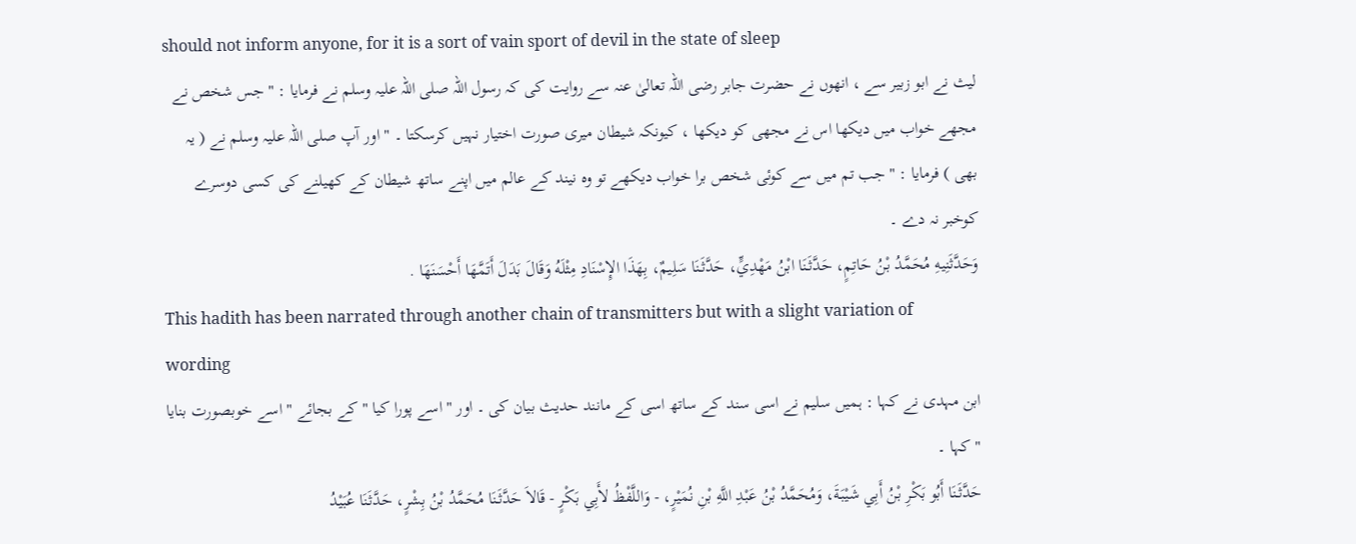should not inform anyone, for it is a sort of vain sport of devil in the state of sleep
لیث نے ابو زبیر سے ، انھوں نے حضرت جابر رضی اللہ تعالیٰ عنہ سے روایت کی کہ رسول اللہ صلی اللہ علیہ وسلم نے فرمایا : " جس شخص نے مجھے خواب میں دیکھا اس نے مجھی کو دیکھا ، کیونکہ شیطان میری صورت اختیار نہیں کرسکتا ۔ " اور آپ صلی اللہ علیہ وسلم نے ( یہ بھی ) فرمایا : " جب تم میں سے کوئی شخص برا خواب دیکھے تو وہ نیند کے عالم میں اپنے ساتھ شیطان کے کھیلنے کی کسی دوسرے کوخبر نہ دے ۔
وَحَدَّثَنِيهِ مُحَمَّدُ بْنُ حَاتِمٍ، حَدَّثَنَا ابْنُ مَهْدِيٍّ، حَدَّثَنَا سَلِيمٌ، بِهَذَا الإِسْنَادِ مِثْلَهُ وَقَالَ بَدَلَ أَتَمَّهَا أَحْسَنَهَا .
This hadith has been narrated through another chain of transmitters but with a slight variation of wording
ابن مہدی نے کہا : ہمیں سلیم نے اسی سند کے ساتھ اسی کے مانند حدیث بیان کی ۔ اور " اسے پورا کیا " کے بجائے " اسے خوبصورت بنایا " کہا ۔
حَدَّثَنَا أَبُو بَكْرِ بْنُ أَبِي شَيْبَةَ، وَمُحَمَّدُ بْنُ عَبْدِ اللَّهِ بْنِ نُمَيْرٍ، - وَاللَّفْظُ لأَبِي بَكْرٍ - قَالاَ حَدَّثَنَا مُحَمَّدُ بْنُ بِشْرٍ، حَدَّثَنَا عُبَيْدُ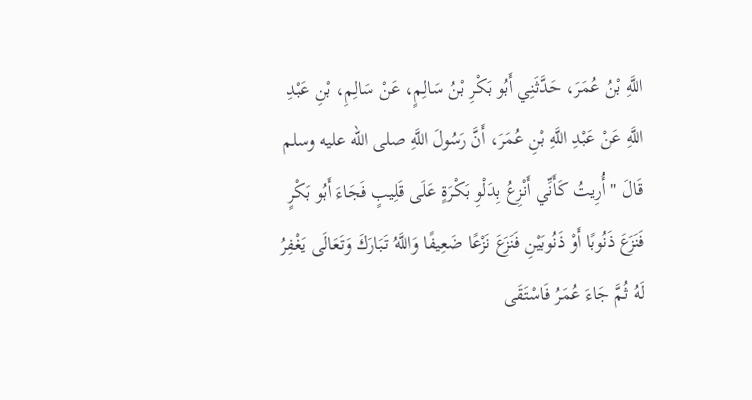اللَّهِ بْنُ عُمَرَ، حَدَّثَنِي أَبُو بَكْرِ بْنُ سَالِمٍ، عَنْ سَالِمِ، بْنِ عَبْدِ اللَّهِ عَنْ عَبْدِ اللَّهِ بْنِ عُمَرَ، أَنَّ رَسُولَ اللَّهِ صلى الله عليه وسلم قَالَ " أُرِيتُ كَأَنِّي أَنْزِعُ بِدَلْوِ بَكْرَةٍ عَلَى قَلِيبٍ فَجَاءَ أَبُو بَكْرٍ فَنَزَعَ ذَنُوبًا أَوْ ذَنُوبَيْنِ فَنَزَعَ نَزْعًا ضَعِيفًا وَاللَّهُ تَبَارَكَ وَتَعَالَى يَغْفِرُ لَهُ ثُمَّ جَاءَ عُمَرُ فَاسْتَقَى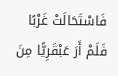فَاسْتَحَالَتْ غَرْبًا فَلَمْ أَرَ عَبْقَرِيًّا مِنَ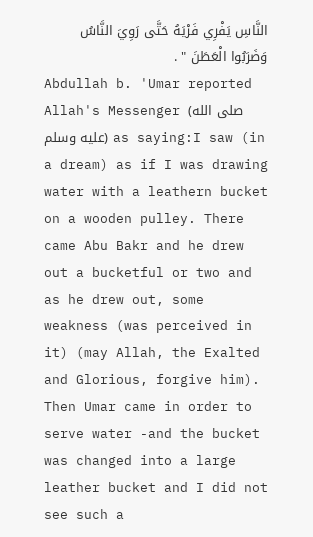النَّاسِ يَفْرِي فَرْيَهُ حَتَّى رَوِيَ النَّاسُ وَضَرَبُوا الْعَطَنَ " .
Abdullah b. 'Umar reported Allah's Messenger (صلى الله عليه وسلم) as saying:I saw (in a dream) as if I was drawing water with a leathern bucket on a wooden pulley. There came Abu Bakr and he drew out a bucketful or two and as he drew out, some weakness (was perceived in it) (may Allah, the Exalted and Glorious, forgive him). Then Umar came in order to serve water -and the bucket was changed into a large leather bucket and I did not see such a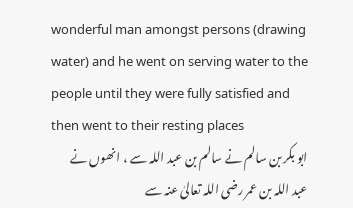wonderful man amongst persons (drawing water) and he went on serving water to the people until they were fully satisfied and then went to their resting places
ابو بکر بن سالم نے سالم بن عبد اللہ سے ، انھوں نے عبد اللہ بن عمر رضی اللہ تعالیٰ عنہ سے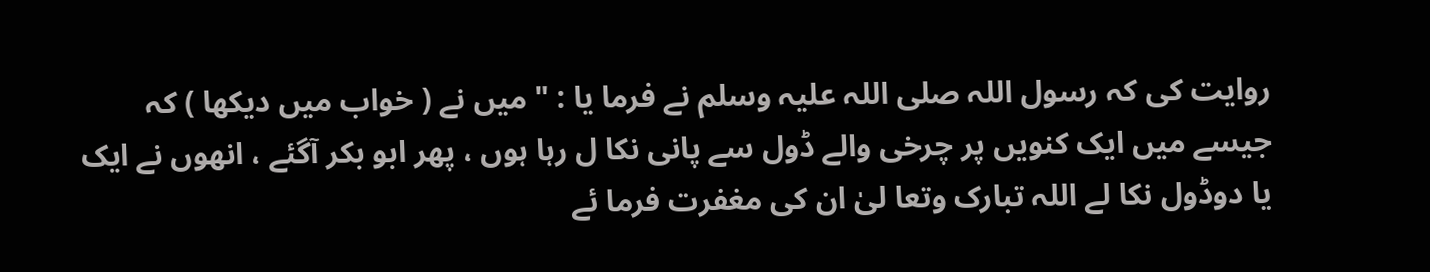روایت کی کہ رسول اللہ صلی اللہ علیہ وسلم نے فرما یا : " میں نے ( خواب میں دیکھا ) کہ جیسے میں ایک کنویں پر چرخی والے ڈول سے پانی نکا ل رہا ہوں ، پھر ابو بکر آگئے ، انھوں نے ایک یا دوڈول نکا لے اللہ تبارک وتعا لیٰ ان کی مغفرت فرما ئے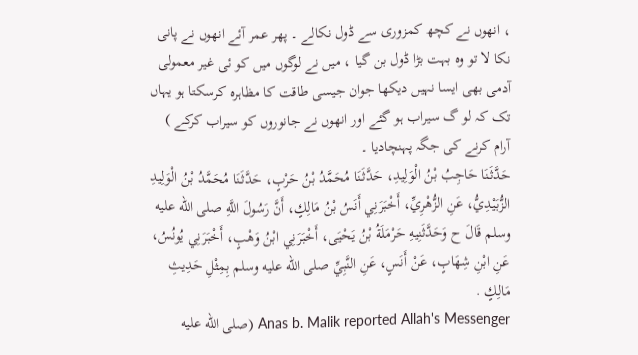، انھوں نے کچھ کمزوری سے ڈول نکالے ۔ پھر عمر آئے انھوں نے پانی نکا لا تو وہ بہت بڑا ڈول بن گیا ، میں نے لوگوں میں کو ئی غیر معمولی آدمی بھی ایسا نہیں دیکھا جوان جیسی طاقت کا مظاہرہ کرسکتا ہو یہاں تک کہ لو گ سیراب ہو گئے اور انھوں نے جانوروں کو سیراب کرکے ) آرام کرنے کی جگہ پہنچادیا ۔
حَدَّثَنَا حَاجِبُ بْنُ الْوَلِيدِ، حَدَّثَنَا مُحَمَّدُ بْنُ حَرْبٍ، حَدَّثَنَا مُحَمَّدُ بْنُ الْوَلِيدِ الزُّبَيْدِيُّ، عَنِ الزُّهْرِيِّ، أَخْبَرَنِي أَنَسُ بْنُ مَالِكٍ، أَنَّ رَسُولَ اللَّهِ صلى الله عليه وسلم قَالَ ح وَحَدَّثَنِيهِ حَرْمَلَةُ بْنُ يَحْيَى، أَخْبَرَنِي ابْنُ وَهْبٍ، أَخْبَرَنِي يُونُسُ، عَنِ ابْنِ شِهَابٍ، عَنْ أَنَسٍ، عَنِ النَّبِيِّ صلى الله عليه وسلم بِمِثْلِ حَدِيثِ مَالِكٍ .
Anas b. Malik reported Allah's Messenger (صلى الله عليه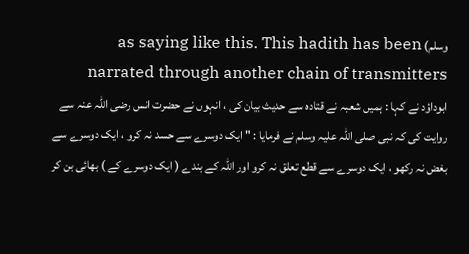وسلم) as saying like this. This hadith has been narrated through another chain of transmitters
ابوداؤد نے کہا : ہمیں شعبہ نے قتادہ سے حدیث بیان کی ، انہوں نے حضرت انس رضی اللہ عنہ سے روایت کی کہ نبی صلی اللہ علیہ وسلم نے فرمایا : " ایک دوسرے سے حسد نہ کرو ، ایک دوسرے سے بغض نہ رکھو ، ایک دوسرے سے قطع تعلق نہ کرو اور اللہ کے بندے ( ایک دوسرے کے ) بھائی بن کر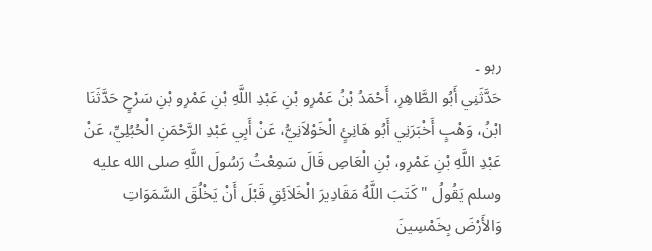رہو ۔
حَدَّثَنِي أَبُو الطَّاهِرِ، أَحْمَدُ بْنُ عَمْرِو بْنِ عَبْدِ اللَّهِ بْنِ عَمْرِو بْنِ سَرْحٍ حَدَّثَنَا ابْنُ، وَهْبٍ أَخْبَرَنِي أَبُو هَانِئٍ الْخَوْلاَنِيُّ، عَنْ أَبِي عَبْدِ الرَّحْمَنِ الْحُبُلِيِّ، عَنْ عَبْدِ اللَّهِ بْنِ عَمْرِو، بْنِ الْعَاصِ قَالَ سَمِعْتُ رَسُولَ اللَّهِ صلى الله عليه وسلم يَقُولُ " كَتَبَ اللَّهُ مَقَادِيرَ الْخَلاَئِقِ قَبْلَ أَنْ يَخْلُقَ السَّمَوَاتِ وَالأَرْضَ بِخَمْسِينَ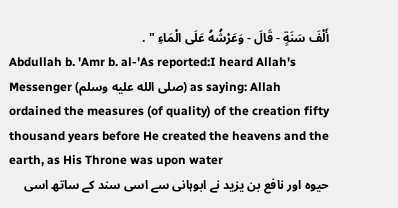أَلْفَ سَنَةٍ - قَالَ - وَعَرْشُهُ عَلَى الْمَاءِ " .
Abdullah b. 'Amr b. al-'As reported:I heard Allah's Messenger (صلى الله عليه وسلم) as saying: Allah ordained the measures (of quality) of the creation fifty thousand years before He created the heavens and the earth, as His Throne was upon water
حیوہ اور نافع بن یزید نے ابوہانی سے اسی سند کے ساتھ اسی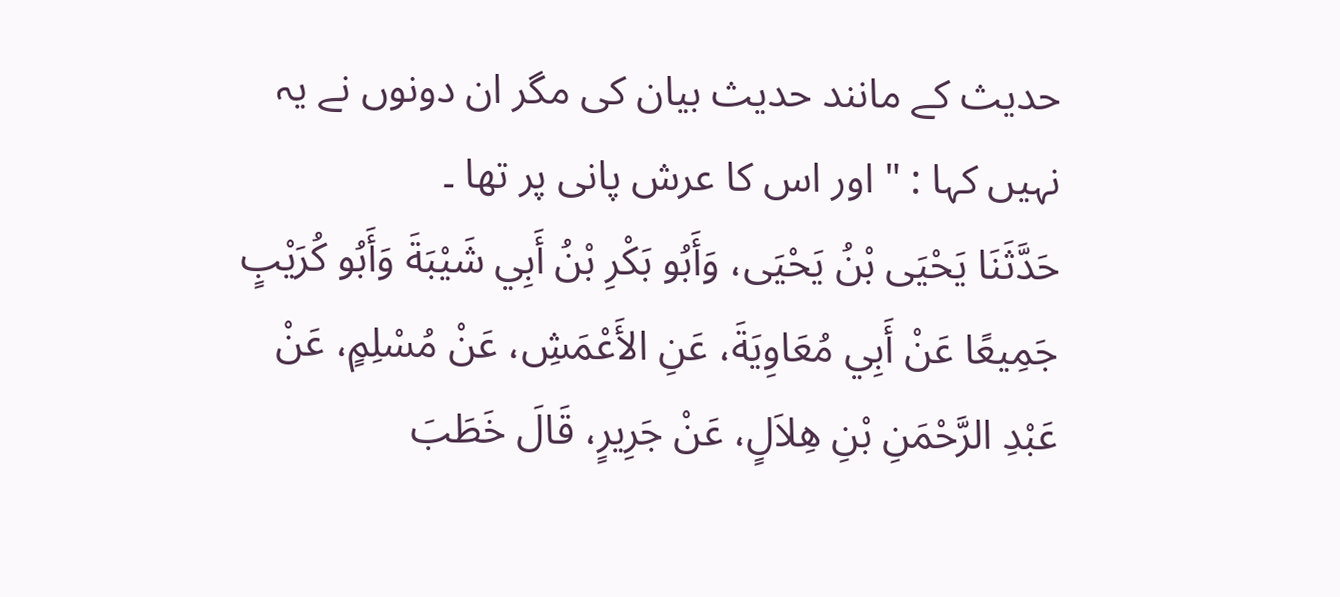حدیث کے مانند حدیث بیان کی مگر ان دونوں نے یہ نہیں کہا : " اور اس کا عرش پانی پر تھا ۔
حَدَّثَنَا يَحْيَى بْنُ يَحْيَى، وَأَبُو بَكْرِ بْنُ أَبِي شَيْبَةَ وَأَبُو كُرَيْبٍ جَمِيعًا عَنْ أَبِي مُعَاوِيَةَ، عَنِ الأَعْمَشِ، عَنْ مُسْلِمٍ، عَنْ عَبْدِ الرَّحْمَنِ بْنِ هِلاَلٍ، عَنْ جَرِيرٍ، قَالَ خَطَبَ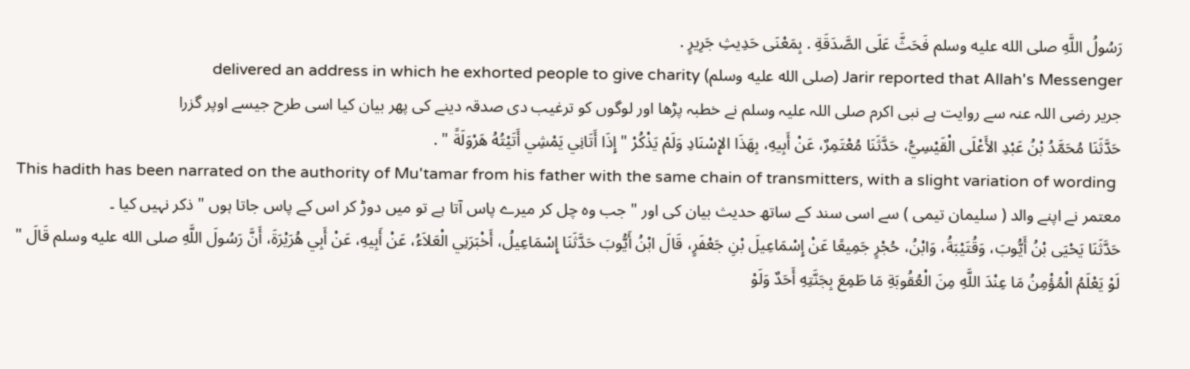رَسُولُ اللَّهِ صلى الله عليه وسلم فَحَثَّ عَلَى الصَّدَقَةِ . بِمَعْنَى حَدِيثِ جَرِيرٍ .
Jarir reported that Allah's Messenger (صلى الله عليه وسلم) delivered an address in which he exhorted people to give charity
جریر رضی اللہ عنہ سے روایت ہے نبی اكرم صلی اللہ علیہ وسلم نے خطبہ پڑھا اور لوگوں كو ترغیب دی صدقہ دینے كی پھر بیان كیا اسی طرح جیسے اوپر گزرا
حَدَّثَنَا مُحَمَّدُ بْنُ عَبْدِ الأَعْلَى الْقَيْسِيُّ، حَدَّثَنَا مُعْتَمِرٌ، عَنْ أَبِيهِ، بِهَذَا الإِسْنَادِ وَلَمْ يَذْكُرْ " إِذَا أَتَانِي يَمْشِي أَتَيْتُهُ هَرْوَلَةً " .
This hadith has been narrated on the authority of Mu'tamar from his father with the same chain of transmitters, with a slight variation of wording
معتمر نے اپنے والد ( سلیمان تیمی ) سے اسی سند کے ساتھ حدیث بیان کی اور " جب وہ چل کر میرے پاس آتا ہے تو میں دوڑ کر اس کے پاس جاتا ہوں " ذکر نہیں کیا ۔
حَدَّثَنَا يَحْيَى بْنُ أَيُّوبَ، وَقُتَيْبَةُ، وَابْنُ، حُجْرٍ جَمِيعًا عَنْ إِسْمَاعِيلَ بْنِ جَعْفَرٍ، قَالَ ابْنُ أَيُّوبَ حَدَّثَنَا إِسْمَاعِيلُ، أَخْبَرَنِي الْعَلاَءُ، عَنْ أَبِيهِ، عَنْ أَبِي هُرَيْرَةَ، أَنَّ رَسُولَ اللَّهِ صلى الله عليه وسلم قَالَ " لَوْ يَعْلَمُ الْمُؤْمِنُ مَا عِنْدَ اللَّهِ مِنَ الْعُقُوبَةِ مَا طَمِعَ بِجَنَّتِهِ أَحَدٌ وَلَوْ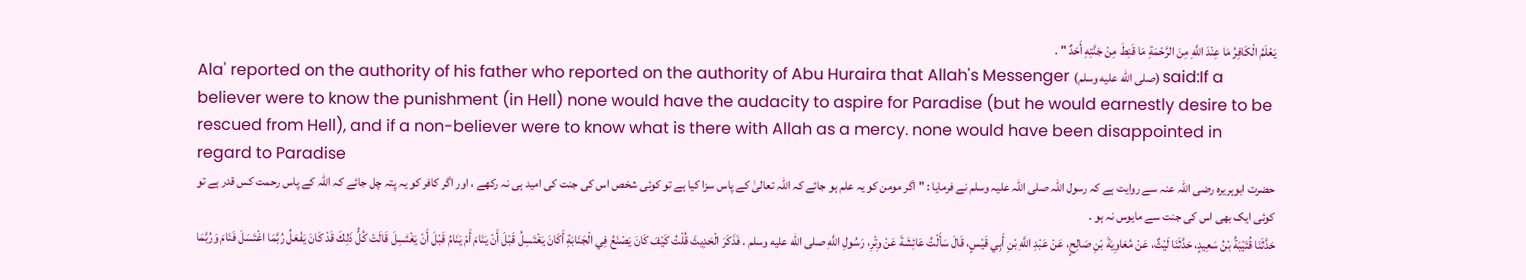يَعْلَمُ الْكَافِرُ مَا عِنْدَ اللَّهِ مِنَ الرَّحْمَةِ مَا قَنِطَ مِنْ جَنَّتِهِ أَحَدٌ " .
Ala' reported on the authority of his father who reported on the authority of Abu Huraira that Allah's Messenger (صلى الله عليه وسلم) said:If a believer were to know the punishment (in Hell) none would have the audacity to aspire for Paradise (but he would earnestly desire to be rescued from Hell), and if a non-believer were to know what is there with Allah as a mercy. none would have been disappointed in regard to Paradise
حضرت ابوہریرہ رضی اللہ عنہ سے روایت ہے کہ رسول اللہ صلی اللہ علیہ وسلم نے فرمایا : " اگر مومن کو یہ علم ہو جائے کہ اللہ تعالیٰ کے پاس سزا کیا ہے تو کوئی شخص اس کی جنت کی امید ہی نہ رکھے ، اور اگر کافر کو یہ پتہ چل جائے کہ اللہ کے پاس رحمت کس قدر ہے تو کوئی ایک بھی اس کی جنت سے مایوس نہ ہو ۔
حَدَّثَنَا قُتَيْبَةُ بْنُ سَعِيدٍ، حَدَّثَنَا لَيْثٌ، عَنْ مُعَاوِيَةَ بْنِ صَالِحٍ، عَنْ عَبْدِ اللَّهِ بْنِ أَبِي قَيْسٍ، قَالَ سَأَلْتُ عَائِشَةَ عَنْ وِتْرِ، رَسُولِ اللَّهِ صلى الله عليه وسلم . فَذَكَرَ الْحَدِيثَ قُلْتُ كَيْفَ كَانَ يَصْنَعُ فِي الْجَنَابَةِ أَكَانَ يَغْتَسِلُ قَبْلَ أَنْ يَنَامَ أَمْ يَنَامُ قَبْلَ أَنْ يَغْتَسِلَ قَالَتْ كُلُّ ذَلِكَ قَدْ كَانَ يَفْعَلُ رُبَّمَا اغْتَسَلَ فَنَامَ وَرُبَّمَا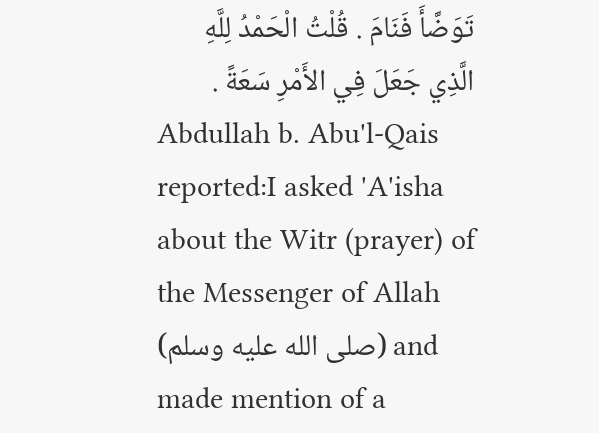تَوَضَّأَ فَنَامَ . قُلْتُ الْحَمْدُ لِلَّهِ الَّذِي جَعَلَ فِي الأَمْرِ سَعَةً .
Abdullah b. Abu'l-Qais reported:I asked 'A'isha about the Witr (prayer) of the Messenger of Allah (صلى الله عليه وسلم) and made mention of a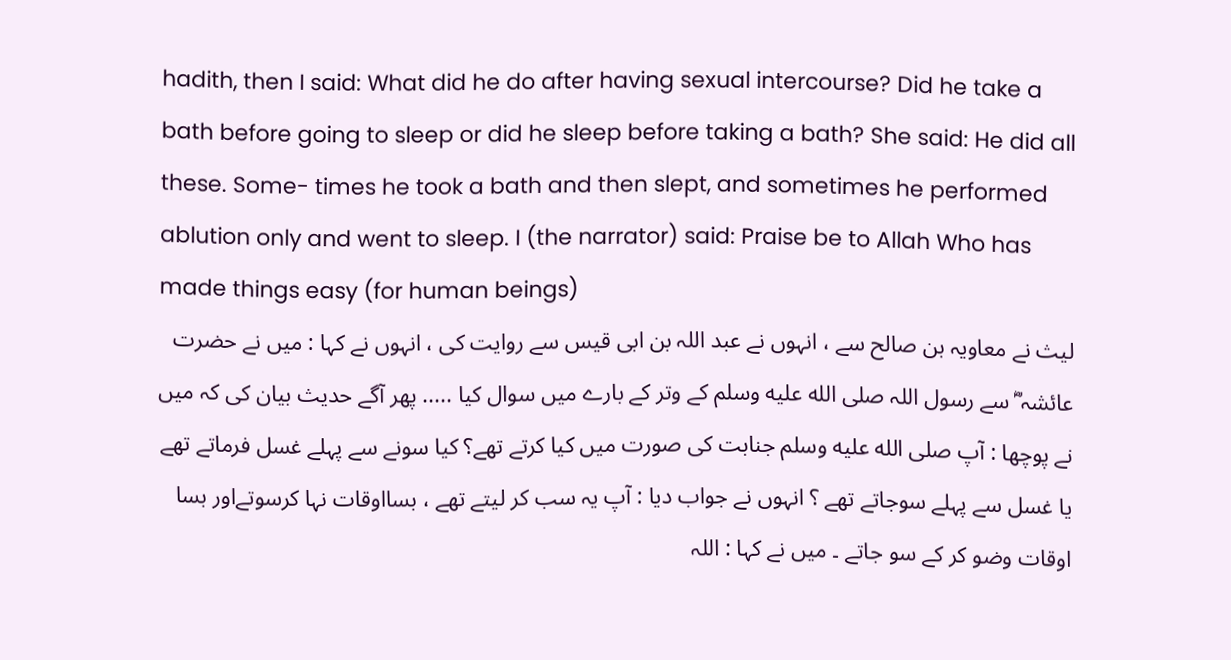hadith, then I said: What did he do after having sexual intercourse? Did he take a bath before going to sleep or did he sleep before taking a bath? She said: He did all these. Some- times he took a bath and then slept, and sometimes he performed ablution only and went to sleep. I (the narrator) said: Praise be to Allah Who has made things easy (for human beings)
لیث نے معاویہ بن صالح سے ، انہوں نے عبد اللہ بن ابی قیس سے روایت کی ، انہوں نے کہا : میں نے حضرت عائشہ ؓ سے رسول اللہ صلى الله عليه وسلم کے وتر کے بارے میں سوال کیا ..... پھر آگے حدیث بیان کی کہ میں نے پوچھا : آپ صلى الله عليه وسلم جنابت کی صورت میں کیا کرتے تھے؟ کیا سونے سے پہلے غسل فرماتے تھے یا غسل سے پہلے سوجاتے تھے ؟ انہوں نے جواب دیا : آپ یہ سب کر لیتے تھے ، بسااوقات نہا کرسوتےاور بسا اوقات وضو کر کے سو جاتے ۔ میں نے کہا : اللہ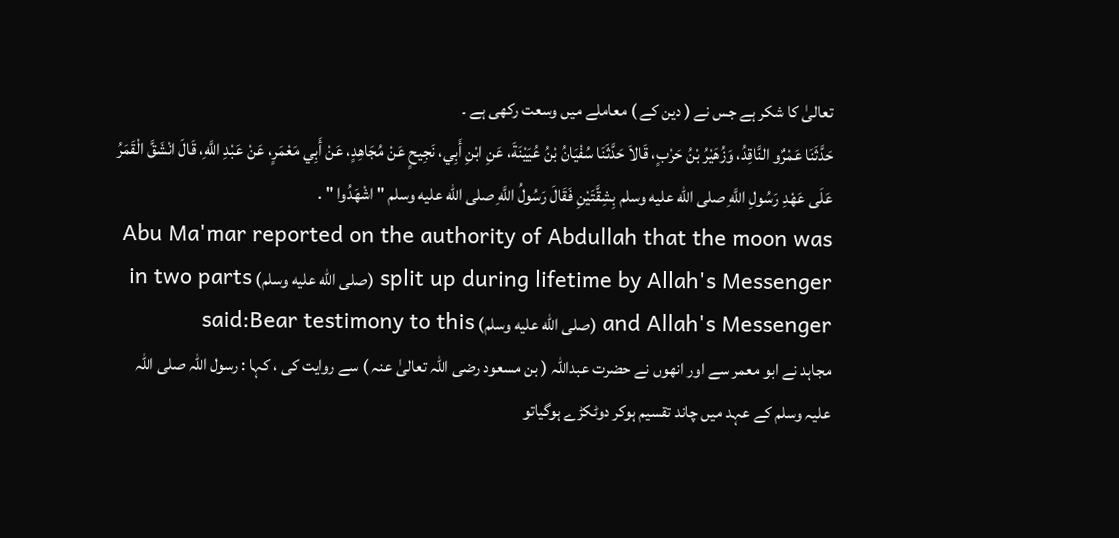تعالیٰ کا شکر ہے جس نے ( دین کے ) معاملے میں وسعت رکھی ہے ۔
حَدَّثَنَا عَمْرٌو النَّاقِدُ، وَزُهَيْرُ بْنُ حَرْبٍ، قَالاَ حَدَّثَنَا سُفْيَانُ بْنُ عُيَيْنَةَ، عَنِ ابْنِ أَبِي، نَجِيحٍ عَنْ مُجَاهِدٍ، عَنْ أَبِي مَعْمَرٍ، عَنْ عَبْدِ اللَّهِ، قَالَ انْشَقَّ الْقَمَرُ عَلَى عَهْدِ رَسُولِ اللَّهِ صلى الله عليه وسلم بِشِقَّتَيْنِ فَقَالَ رَسُولُ اللَّهِ صلى الله عليه وسلم " اشْهَدُوا " .
Abu Ma'mar reported on the authority of Abdullah that the moon was split up during lifetime by Allah's Messenger (صلى الله عليه وسلم) in two parts and Allah's Messenger (صلى الله عليه وسلم) said:Bear testimony to this
مجاہد نے ابو معمر سے اور انھوں نے حضرت عبداللہ ( بن مسعود رضی اللہ تعالیٰ عنہ ) سے روایت کی ، کہا : رسول اللہ صلی اللہ علیہ وسلم کے عہد میں چاند تقسیم ہوکر دوٹکڑے ہوگیاتو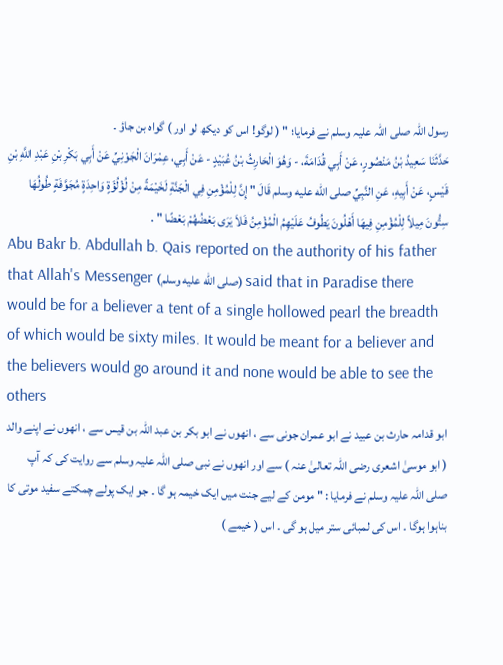رسول اللہ صلی اللہ علیہ وسلم نے فرمایا؛ " ( لوگو! اس کو دیکھ لو اور ) گواہ بن جاؤ ۔
حَدَّثَنَا سَعِيدُ بْنُ مَنْصُورٍ، عَنْ أَبِي قُدَامَةَ، - وَهُوَ الْحَارِثُ بْنُ عُبَيْدٍ - عَنْ أَبِي، عِمْرَانَ الْجَوْنِيِّ عَنْ أَبِي بَكْرِ بْنِ عَبْدِ اللَّهِ بْنِ قَيْسٍ، عَنْ أَبِيهِ، عَنِ النَّبِيِّ صلى الله عليه وسلم قَالَ " إِنَّ لِلْمُؤْمِنِ فِي الْجَنَّةِ لَخَيْمَةً مِنْ لُؤْلُؤَةٍ وَاحِدَةٍ مُجَوَّفَةٍ طُولُهَا سِتُّونَ مِيلاً لِلْمُؤْمِنِ فِيهَا أَهْلُونَ يَطُوفُ عَلَيْهِمُ الْمُؤْمِنُ فَلاَ يَرَى بَعْضُهُمْ بَعْضًا " .
Abu Bakr b. Abdullah b. Qais reported on the authority of his father that Allah's Messenger (صلى الله عليه وسلم) said that in Paradise there would be for a believer a tent of a single hollowed pearl the breadth of which would be sixty miles. It would be meant for a believer and the believers would go around it and none would be able to see the others
ابو قدامہ حارث بن عبید نے ابو عمران جونی سے ، انھوں نے ابو بکر بن عبد اللہ بن قیس سے ، انھوں نے اپنے والد ( ابو موسیٰ اشعری رضی اللہ تعالیٰ عنہ ) سے اور انھوں نے نبی صلی اللہ علیہ وسلم سے روایت کی کہ آپ صلی اللہ علیہ وسلم نے فرمایا : " مومن کے لیے جنت میں ایک خیمہ ہو گا ۔ جو ایک پولے چمکتے سفید موتی کا بناہوا ہوگا ۔ اس کی لمبائی ستر میل ہو گی ۔ اس ( خیمے )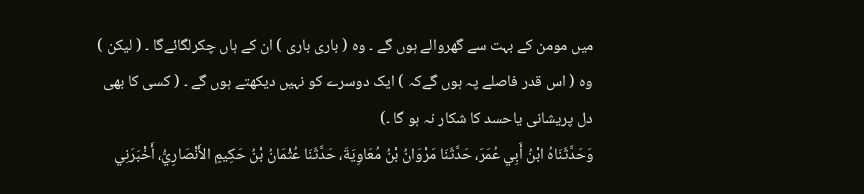میں مومن کے بہت سے گھروالے ہوں گے ۔ وہ ( باری باری ) ان کے ہاں چکرلگائےگا ۔ ( لیکن ) وہ ( اس قدر فاصلے پہ ہوں گےکہ ) ایک دوسرے کو نہیں دیکھتے ہوں گے ۔ ( کسی کا بھی دل پریشانی یاحسد کا شکار نہ ہو گا ۔)
وَحَدَّثَنَاهُ ابْنُ أَبِي عُمَرَ، حَدَّثَنَا مَرْوَانُ بْنُ مُعَاوِيَةَ، حَدَّثَنَا عُثْمَانُ بْنُ حَكِيمٍ الأَنْصَارِيُّ، أَخْبَرَنِي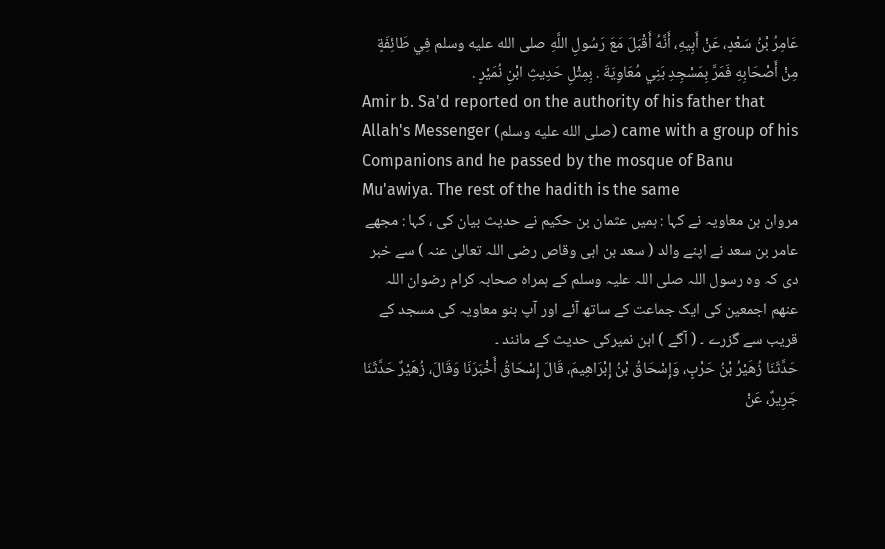عَامِرُ بْنُ سَعْدٍ، عَنْ أَبِيهِ، أَنَّهُ أَقْبَلَ مَعَ رَسُولِ اللَّهِ صلى الله عليه وسلم فِي طَائِفَةٍ مِنْ أَصْحَابِهِ فَمَرَّ بِمَسْجِدِ بَنِي مُعَاوِيَةَ . بِمِثْلِ حَدِيثِ ابْنِ نُمَيْرٍ .
Amir b. Sa'd reported on the authority of his father that Allah's Messenger (صلى الله عليه وسلم) came with a group of his Companions and he passed by the mosque of Banu Mu'awiya. The rest of the hadith is the same
مروان بن معاویہ نے کہا : ہمیں عثمان بن حکیم نے حدیث بیان کی ، کہا : مجھے عامر بن سعد نے اپنے والد ( سعد بن ابی وقاص رضی اللہ تعالیٰ عنہ ) سے خبر دی کہ وہ رسول اللہ صلی اللہ علیہ وسلم کے ہمراہ صحابہ کرام رضوان اللہ عنھم اجمعین کی ایک جماعت کے ساتھ آئے اور آپ بنو معاویہ کی مسجد کے قریب سے گزرے ۔ ( آگے ) ابن نمیرکی حدیث کے مانند ۔
حَدَّثَنَا زُهَيْرُ بْنُ حَرْبٍ، وَإِسْحَاقُ بْنُ إِبْرَاهِيمَ، قَالَ إِسْحَاقُ أَخْبَرَنَا وَقَالَ، زُهَيْرٌ حَدَّثَنَا جَرِيرٌ، عَنْ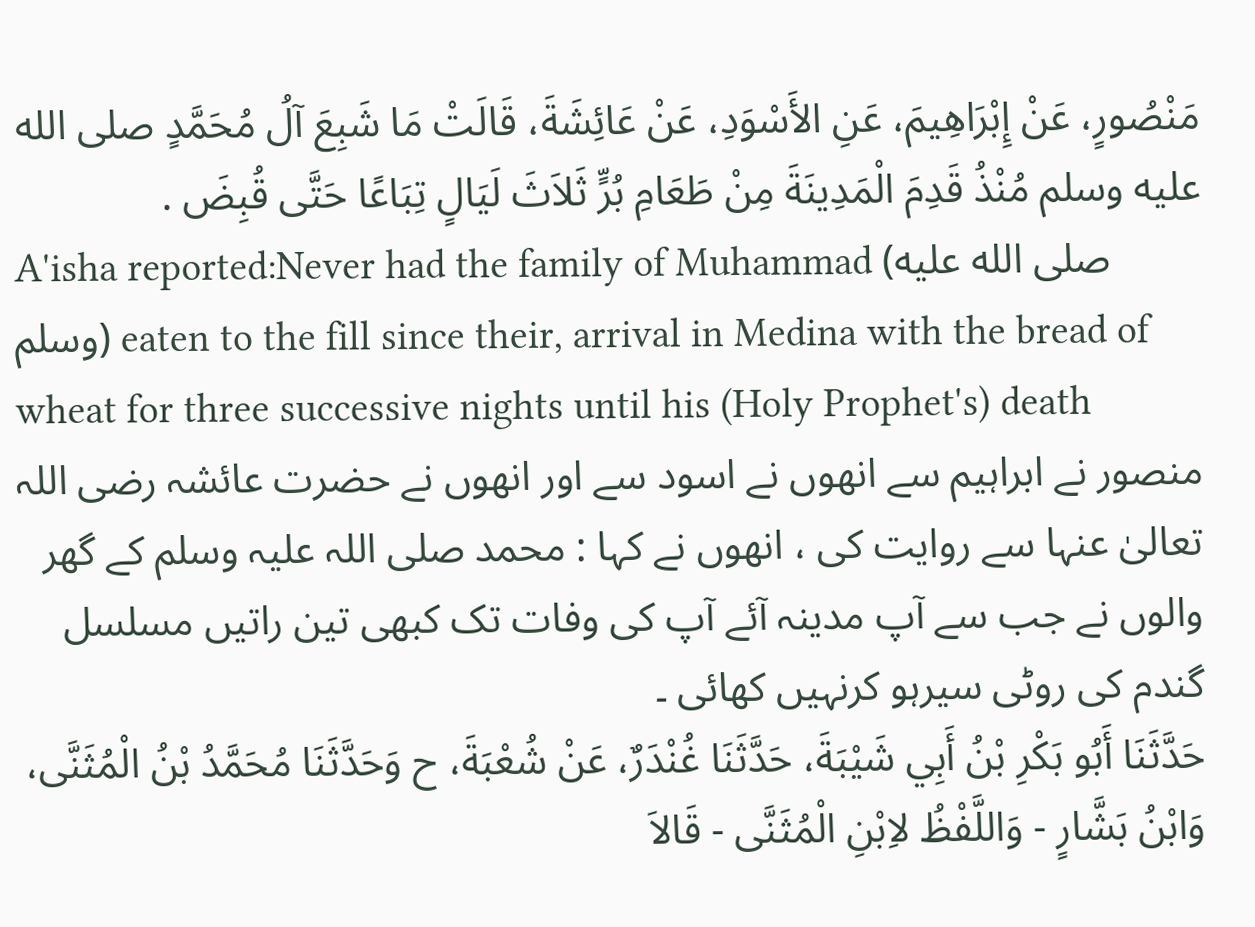مَنْصُورٍ، عَنْ إِبْرَاهِيمَ، عَنِ الأَسْوَدِ، عَنْ عَائِشَةَ، قَالَتْ مَا شَبِعَ آلُ مُحَمَّدٍ صلى الله عليه وسلم مُنْذُ قَدِمَ الْمَدِينَةَ مِنْ طَعَامِ بُرٍّ ثَلاَثَ لَيَالٍ تِبَاعًا حَتَّى قُبِضَ .
A'isha reported:Never had the family of Muhammad (صلى الله عليه وسلم) eaten to the fill since their, arrival in Medina with the bread of wheat for three successive nights until his (Holy Prophet's) death
منصور نے ابراہیم سے انھوں نے اسود سے اور انھوں نے حضرت عائشہ رضی اللہ تعالیٰ عنہا سے روایت کی ، انھوں نے کہا : محمد صلی اللہ علیہ وسلم کے گھر والوں نے جب سے آپ مدینہ آئے آپ کی وفات تک کبھی تین راتیں مسلسل گندم کی روٹی سیرہو کرنہیں کھائی ۔
حَدَّثَنَا أَبُو بَكْرِ بْنُ أَبِي شَيْبَةَ، حَدَّثَنَا غُنْدَرٌ، عَنْ شُعْبَةَ، ح وَحَدَّثَنَا مُحَمَّدُ بْنُ الْمُثَنَّى، وَابْنُ بَشَّارٍ - وَاللَّفْظُ لاِبْنِ الْمُثَنَّى - قَالاَ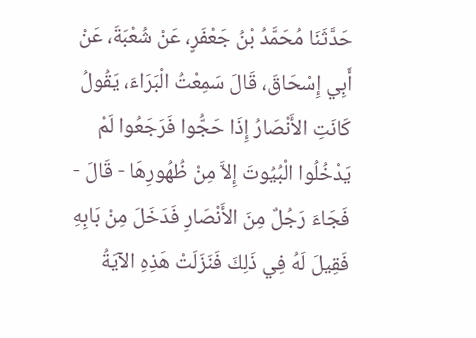حَدَّثَنَا مُحَمَّدُ بْنُ جَعْفَرٍ، عَنْ شُعْبَةَ، عَنْ أَبِي إِسْحَاقَ، قَالَ سَمِعْتُ الْبَرَاءَ، يَقُولُ كَانَتِ الأَنْصَارُ إِذَا حَجُّوا فَرَجَعُوا لَمْ يَدْخُلُوا الْبُيُوتَ إِلاَّ مِنْ ظُهُورِهَا - قَالَ - فَجَاءَ رَجُلٌ مِنَ الأَنْصَارِ فَدَخَلَ مِنْ بَابِهِ فَقِيلَ لَهُ فِي ذَلِكَ فَنَزَلَتْ هَذِهِ الآيَةُ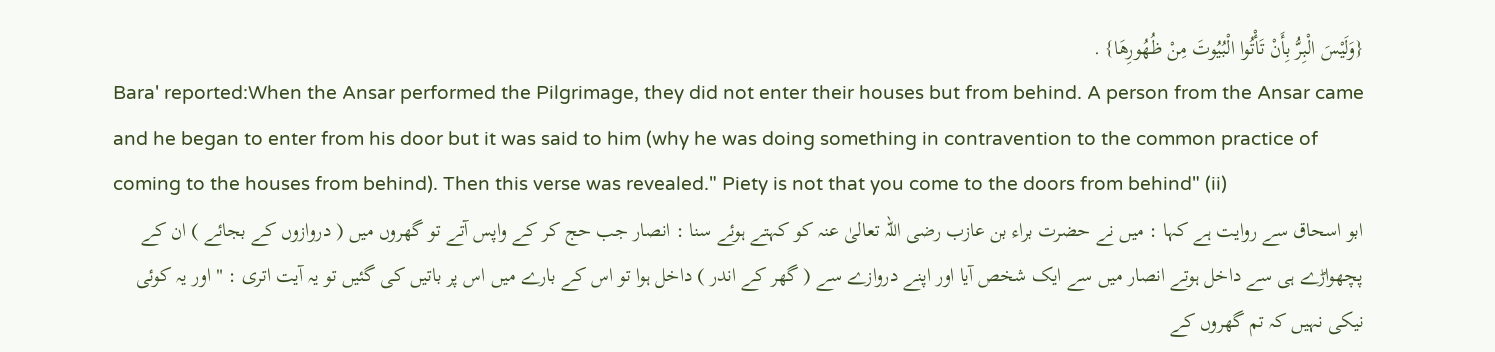{وَلَيْسَ الْبِرُّ بِأَنْ تَأْتُوا الْبُيُوتَ مِنْ ظُهُورِهَا} .
Bara' reported:When the Ansar performed the Pilgrimage, they did not enter their houses but from behind. A person from the Ansar came and he began to enter from his door but it was said to him (why he was doing something in contravention to the common practice of coming to the houses from behind). Then this verse was revealed." Piety is not that you come to the doors from behind" (ii)
ابو اسحاق سے روایت ہے کہا : میں نے حضرت براء بن عازب رضی اللہ تعالیٰ عنہ کو کہتے ہوئے سنا : انصار جب حج کر کے واپس آتے تو گھروں میں ( دروازوں کے بجائے ) ان کے پچھواڑے ہی سے داخل ہوتے انصار میں سے ایک شخص آیا اور اپنے دروازے سے ( گھر کے اندر ) داخل ہوا تو اس کے بارے میں اس پر باتیں کی گئیں تو یہ آیت اتری : " اور یہ کوئی نیکی نہیں کہ تم گھروں کے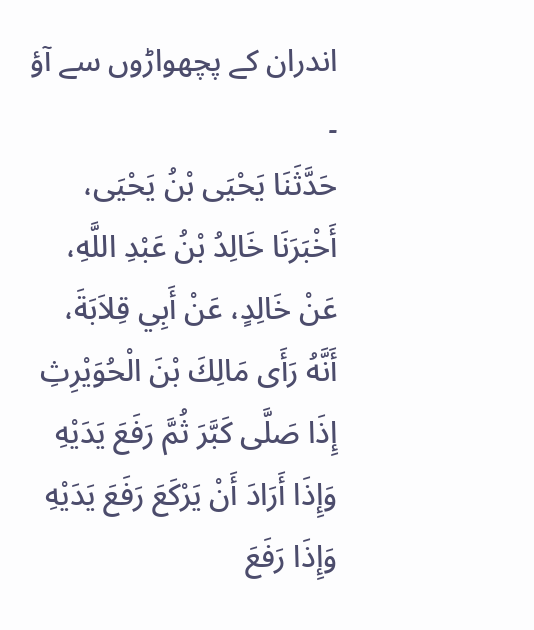اندران کے پچھواڑوں سے آؤ ۔
حَدَّثَنَا يَحْيَى بْنُ يَحْيَى، أَخْبَرَنَا خَالِدُ بْنُ عَبْدِ اللَّهِ، عَنْ خَالِدٍ، عَنْ أَبِي قِلاَبَةَ، أَنَّهُ رَأَى مَالِكَ بْنَ الْحُوَيْرِثِ إِذَا صَلَّى كَبَّرَ ثُمَّ رَفَعَ يَدَيْهِ وَإِذَا أَرَادَ أَنْ يَرْكَعَ رَفَعَ يَدَيْهِ وَإِذَا رَفَعَ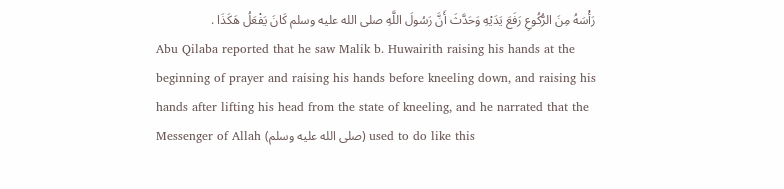رَأْسَهُ مِنَ الرُّكُوعِ رَفَعَ يَدَيْهِ وَحَدَّثَ أَنَّ رَسُولَ اللَّهِ صلى الله عليه وسلم كَانَ يَفْعَلُ هَكَذَا .
Abu Qilaba reported that he saw Malik b. Huwairith raising his hands at the beginning of prayer and raising his hands before kneeling down, and raising his hands after lifting his head from the state of kneeling, and he narrated that the Messenger of Allah (صلى الله عليه وسلم) used to do like this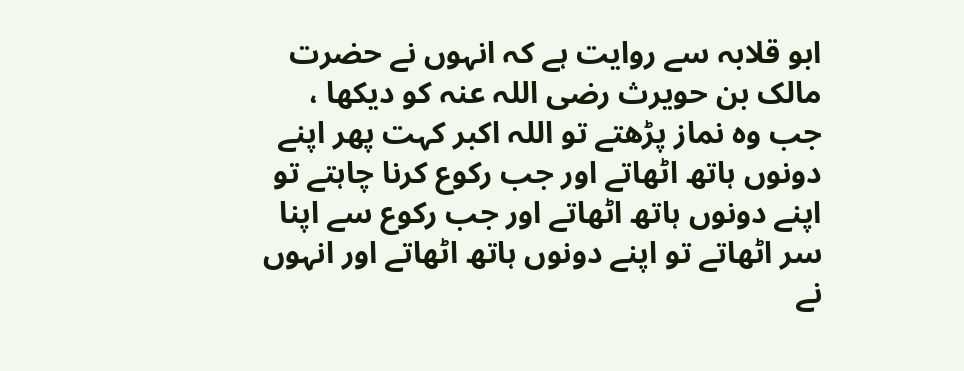ابو قلابہ سے روایت ہے کہ انہوں نے حضرت مالک بن حویرث رضی اللہ عنہ کو دیکھا ، جب وہ نماز پڑھتے تو اللہ اکبر کہت پھر اپنے دونوں ہاتھ اٹھاتے اور جب رکوع کرنا چاہتے تو اپنے دونوں ہاتھ اٹھاتے اور جب رکوع سے اپنا سر اٹھاتے تو اپنے دونوں ہاتھ اٹھاتے اور انہوں نے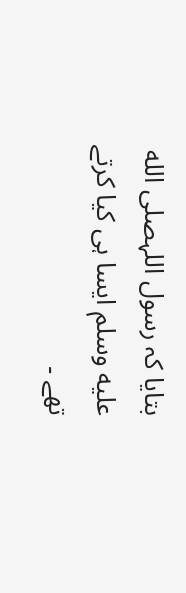بتایا کہ رسول اللہصلى الله عليه وسلم ایسا ہی کیا کرتے تھے ۔